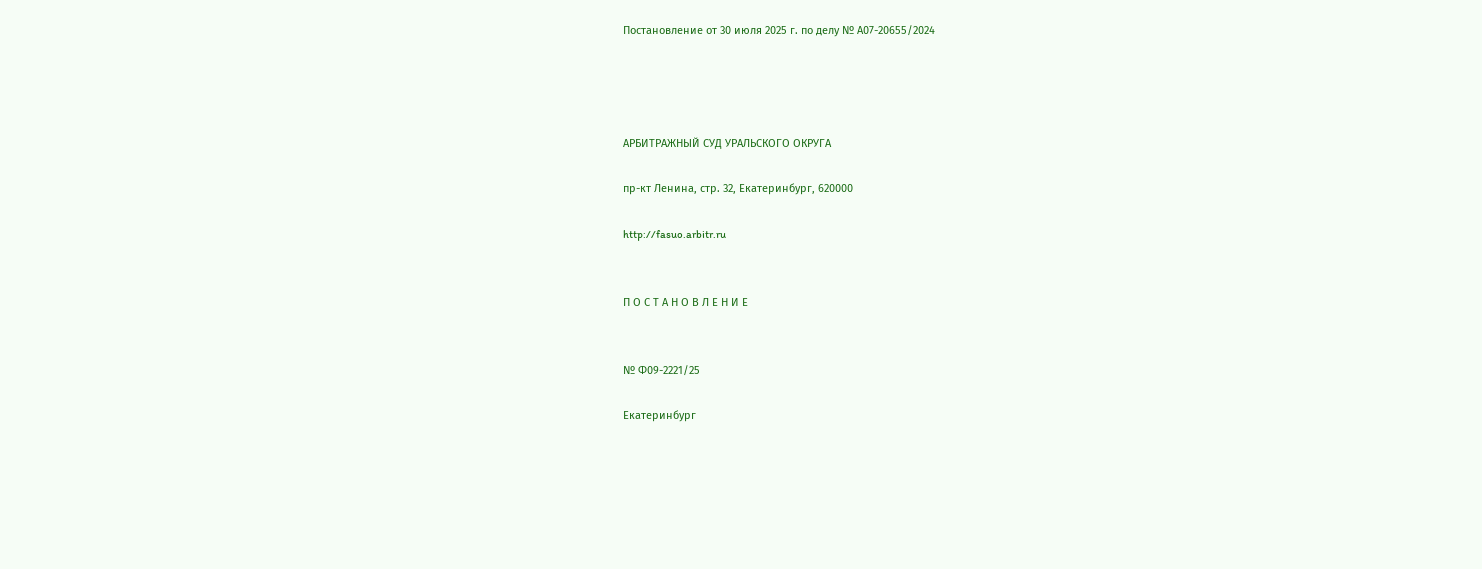Постановление от 30 июля 2025 г. по делу № А07-20655/2024




АРБИТРАЖНЫЙ СУД УРАЛЬСКОГО ОКРУГА

пр-кт Ленина, стр. 32, Екатеринбург, 620000

http://fasuo.arbitr.ru


П О С Т А Н О В Л Е Н И Е


№ Ф09-2221/25

Екатеринбург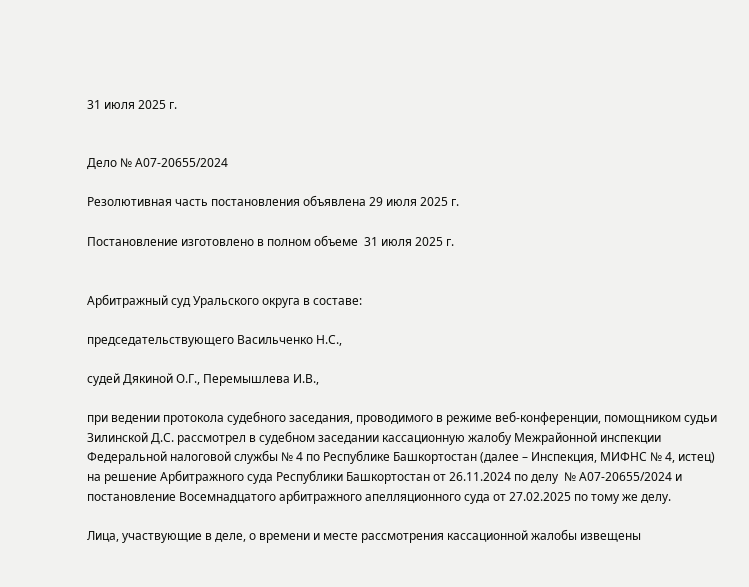31 июля 2025 г.


Дело № А07-20655/2024

Резолютивная часть постановления объявлена 29 июля 2025 г.

Постановление изготовлено в полном объеме  31 июля 2025 г.


Арбитражный суд Уральского округа в составе:

председательствующего Васильченко Н.С.,

судей Дякиной О.Г., Перемышлева И.В.,

при ведении протокола судебного заседания, проводимого в режиме веб-конференции, помощником судьи Зилинской Д.С. рассмотрел в судебном заседании кассационную жалобу Межрайонной инспекции Федеральной налоговой службы № 4 по Республике Башкортостан (далее – Инспекция, МИФНС № 4, истец)  на решение Арбитражного суда Республики Башкортостан от 26.11.2024 по делу  № А07-20655/2024 и постановление Восемнадцатого арбитражного апелляционного суда от 27.02.2025 по тому же делу.

Лица, участвующие в деле, о времени и месте рассмотрения кассационной жалобы извещены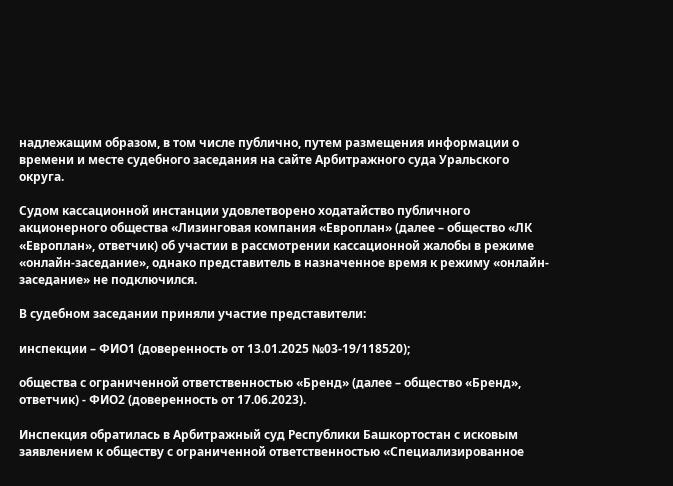надлежащим образом, в том числе публично, путем размещения информации о времени и месте судебного заседания на сайте Арбитражного суда Уральского округа.

Судом кассационной инстанции удовлетворено ходатайство публичного акционерного общества «Лизинговая компания «Европлан» (далее – общество «ЛК «Европлан», ответчик) об участии в рассмотрении кассационной жалобы в режиме «онлайн-заседание», однако представитель в назначенное время к режиму «онлайн-заседание» не подключился.

В судебном заседании приняли участие представители:

инспекции – ФИО1 (доверенность от 13.01.2025 №03-19/118520);

общества с ограниченной ответственностью «Бренд» (далее – общество «Бренд», ответчик) - ФИО2 (доверенность от 17.06.2023).

Инспекция обратилась в Арбитражный суд Республики Башкортостан с исковым заявлением к обществу с ограниченной ответственностью «Специализированное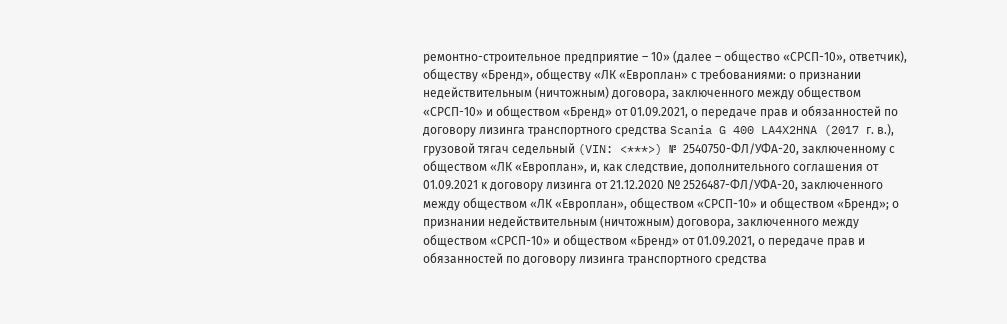ремонтно-строительное предприятие – 10» (далее – общество «СРСП-10», ответчик), обществу «Бренд», обществу «ЛК «Европлан» с требованиями: о признании недействительным (ничтожным) договора, заключенного между обществом «СРСП-10» и обществом «Бренд» от 01.09.2021, о передаче прав и обязанностей по договору лизинга транспортного средства Scania G 400 LA4X2HNA (2017 г. в.), грузовой тягач седельный (VIN: <***>) № 2540750-ФЛ/УФА-20, заключенному с обществом «ЛК «Европлан», и, как следствие, дополнительного соглашения от 01.09.2021 к договору лизинга от 21.12.2020 № 2526487-ФЛ/УФА-20, заключенного между обществом «ЛК «Европлан», обществом «СРСП-10» и обществом «Бренд»; о признании недействительным (ничтожным) договора, заключенного между обществом «СРСП-10» и обществом «Бренд» от 01.09.2021, о передаче прав и обязанностей по договору лизинга транспортного средства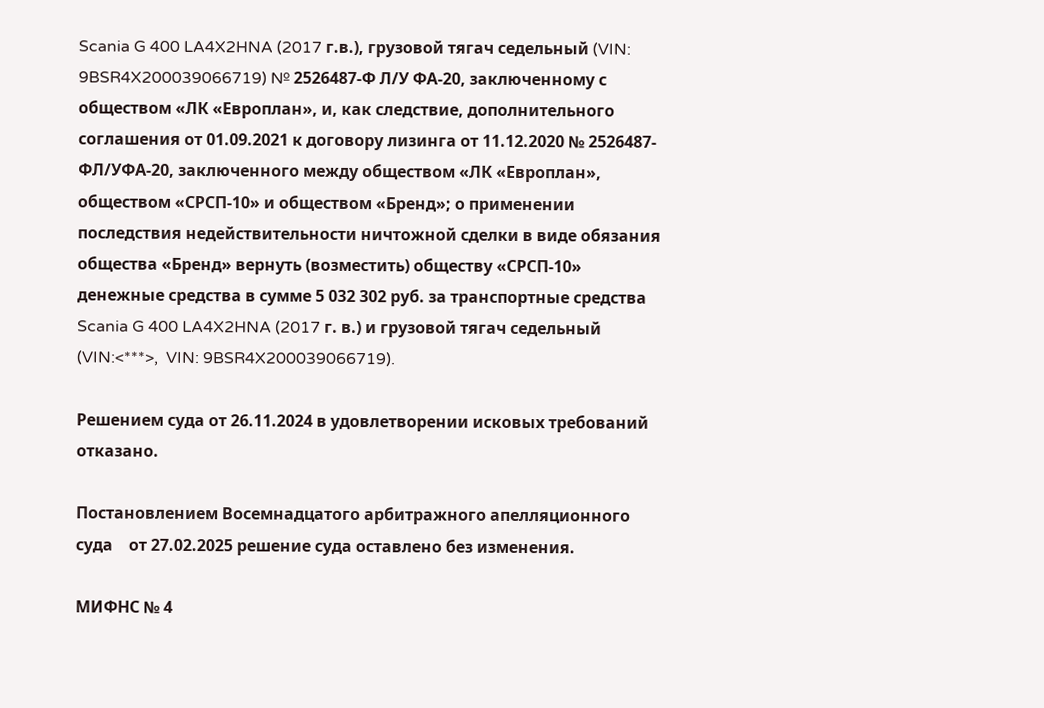Scania G 400 LA4X2HNA (2017 г.в.), грузовой тягач седельный (VIN: 9BSR4X200039066719) № 2526487-Ф Л/У ФА-20, заключенному с обществом «ЛК «Европлан», и, как следствие, дополнительного соглашения от 01.09.2021 к договору лизинга от 11.12.2020 № 2526487-ФЛ/УФА-20, заключенного между обществом «ЛК «Европлан», обществом «СРСП-10» и обществом «Бренд»; о применении последствия недействительности ничтожной сделки в виде обязания общества «Бренд» вернуть (возместить) обществу «СРСП-10» денежные средства в сумме 5 032 302 руб. за транспортные средства Scania G 400 LA4X2HNA (2017 г. в.) и грузовой тягач седельный (VIN:<***>,  VIN: 9BSR4X200039066719).

Решением суда от 26.11.2024 в удовлетворении исковых требований отказано.

Постановлением Восемнадцатого арбитражного апелляционного суда    от 27.02.2025 решение суда оставлено без изменения.

МИФНС № 4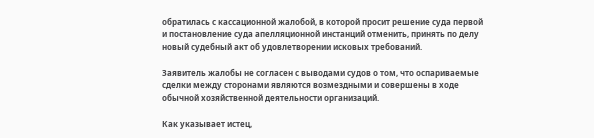обратилась с кассационной жалобой, в которой просит решение суда первой и постановление суда апелляционной инстанций отменить, принять по делу новый судебный акт об удовлетворении исковых требований.

Заявитель жалобы не согласен с выводами судов о том, что оспариваемые сделки между сторонами являются возмездными и совершены в ходе обычной хозяйственной деятельности организаций.

Как указывает истец,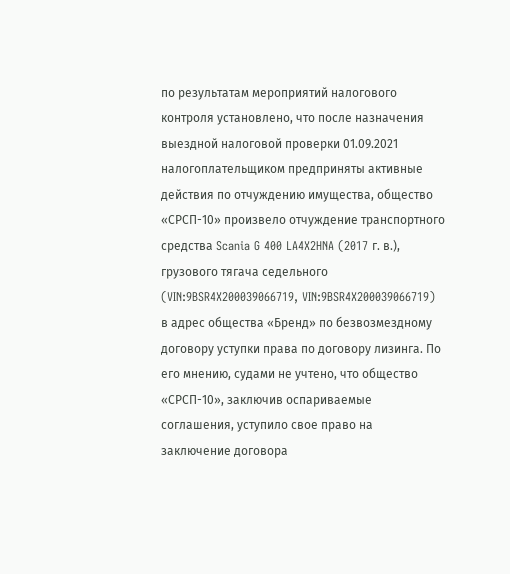по результатам мероприятий налогового контроля установлено, что после назначения выездной налоговой проверки 01.09.2021 налогоплательщиком предприняты активные действия по отчуждению имущества, общество «СРСП-10» произвело отчуждение транспортного средства Scania G 400 LA4X2HNA (2017 г. в.), грузового тягача седельного (VIN:9BSR4X200039066719, VIN:9BSR4X200039066719) в адрес общества «Бренд» по безвозмездному договору уступки права по договору лизинга. По его мнению, судами не учтено, что общество «СРСП-10», заключив оспариваемые соглашения, уступило свое право на заключение договора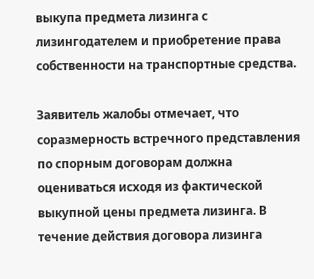выкупа предмета лизинга с лизингодателем и приобретение права собственности на транспортные средства.

Заявитель жалобы отмечает, что соразмерность встречного представления по спорным договорам должна оцениваться исходя из фактической выкупной цены предмета лизинга. В течение действия договора лизинга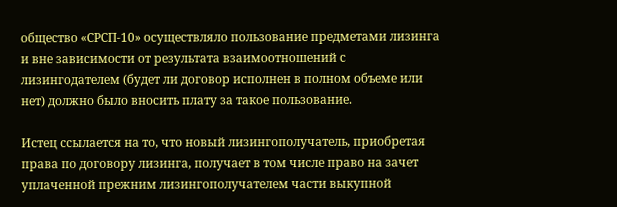общество «СРСП-10» осуществляло пользование предметами лизинга и вне зависимости от результата взаимоотношений с лизингодателем (будет ли договор исполнен в полном объеме или нет) должно было вносить плату за такое пользование.

Истец ссылается на то, что новый лизингополучатель, приобретая права по договору лизинга, получает в том числе право на зачет уплаченной прежним лизингополучателем части выкупной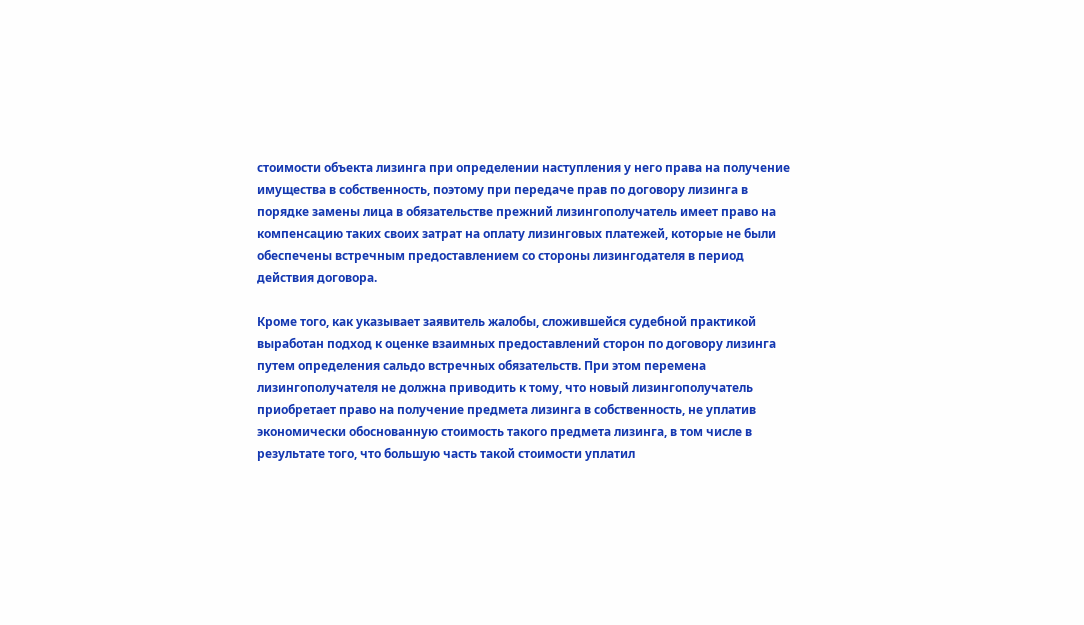стоимости объекта лизинга при определении наступления у него права на получение имущества в собственность, поэтому при передаче прав по договору лизинга в порядке замены лица в обязательстве прежний лизингополучатель имеет право на компенсацию таких своих затрат на оплату лизинговых платежей, которые не были обеспечены встречным предоставлением со стороны лизингодателя в период действия договора.

Кроме того, как указывает заявитель жалобы, сложившейся судебной практикой выработан подход к оценке взаимных предоставлений сторон по договору лизинга путем определения сальдо встречных обязательств. При этом перемена лизингополучателя не должна приводить к тому, что новый лизингополучатель приобретает право на получение предмета лизинга в собственность, не уплатив экономически обоснованную стоимость такого предмета лизинга, в том числе в результате того, что большую часть такой стоимости уплатил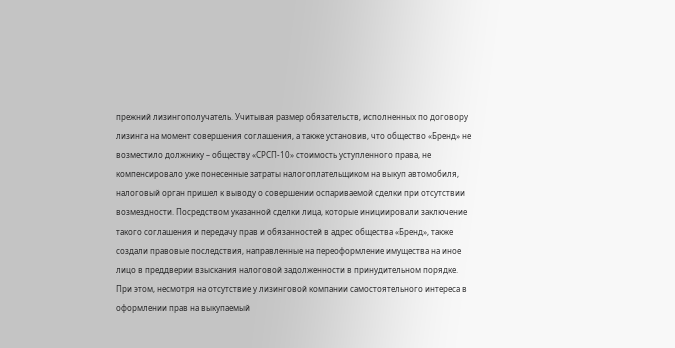прежний лизингополучатель. Учитывая размер обязательств, исполненных по договору лизинга на момент совершения соглашения, а также установив, что общество «Бренд» не возместило должнику – обществу «СРСП-10» стоимость уступленного права, не компенсировало уже понесенные затраты налогоплательщиком на выкуп автомобиля, налоговый орган пришел к выводу о совершении оспариваемой сделки при отсутствии возмездности. Посредством указанной сделки лица, которые инициировали заключение такого соглашения и передачу прав и обязанностей в адрес общества «Бренд», также создали правовые последствия, направленные на переоформление имущества на иное лицо в преддверии взыскания налоговой задолженности в принудительном порядке. При этом, несмотря на отсутствие у лизинговой компании самостоятельного интереса в оформлении прав на выкупаемый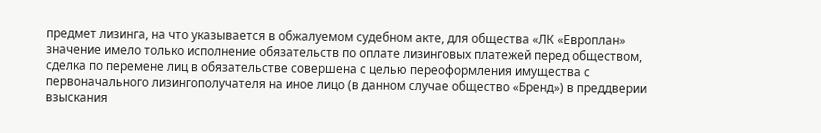предмет лизинга, на что указывается в обжалуемом судебном акте, для общества «ЛК «Европлан» значение имело только исполнение обязательств по оплате лизинговых платежей перед обществом, сделка по перемене лиц в обязательстве совершена с целью переоформления имущества с первоначального лизингополучателя на иное лицо (в данном случае общество «Бренд») в преддверии взыскания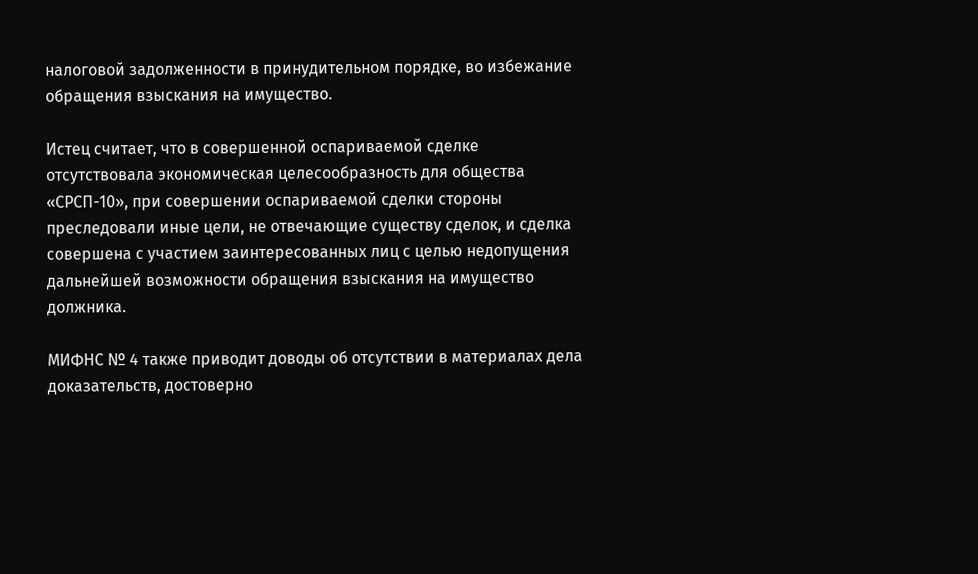налоговой задолженности в принудительном порядке, во избежание обращения взыскания на имущество.

Истец считает, что в совершенной оспариваемой сделке отсутствовала экономическая целесообразность для общества «СРСП-10», при совершении оспариваемой сделки стороны преследовали иные цели, не отвечающие существу сделок, и сделка совершена с участием заинтересованных лиц с целью недопущения дальнейшей возможности обращения взыскания на имущество должника.

МИФНС № 4 также приводит доводы об отсутствии в материалах дела доказательств, достоверно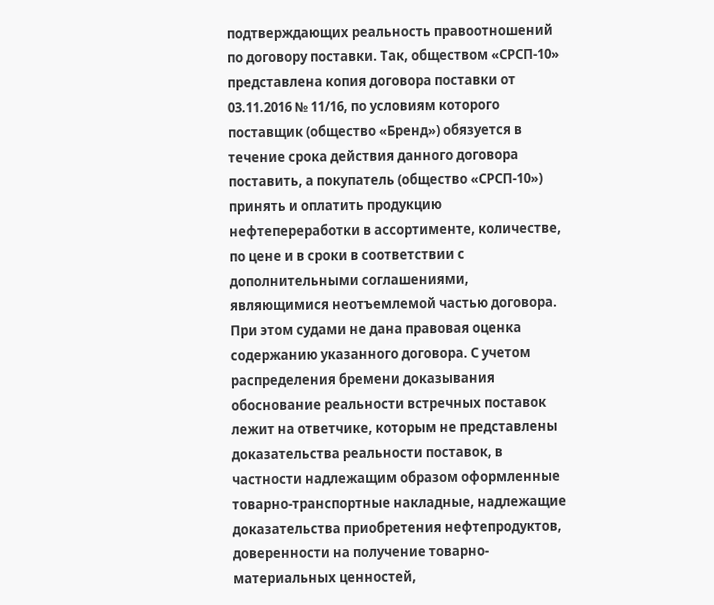подтверждающих реальность правоотношений по договору поставки. Так, обществом «СРСП-10» представлена копия договора поставки от 03.11.2016 № 11/16, по условиям которого поставщик (общество «Бренд») обязуется в течение срока действия данного договора поставить, а покупатель (общество «СРСП-10») принять и оплатить продукцию нефтепереработки в ассортименте, количестве, по цене и в сроки в соответствии с дополнительными соглашениями, являющимися неотъемлемой частью договора. При этом судами не дана правовая оценка содержанию указанного договора. С учетом распределения бремени доказывания обоснование реальности встречных поставок лежит на ответчике, которым не представлены доказательства реальности поставок, в частности надлежащим образом оформленные товарно-транспортные накладные, надлежащие доказательства приобретения нефтепродуктов, доверенности на получение товарно-материальных ценностей,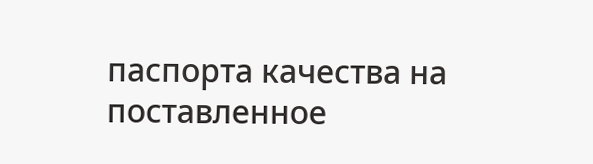паспорта качества на поставленное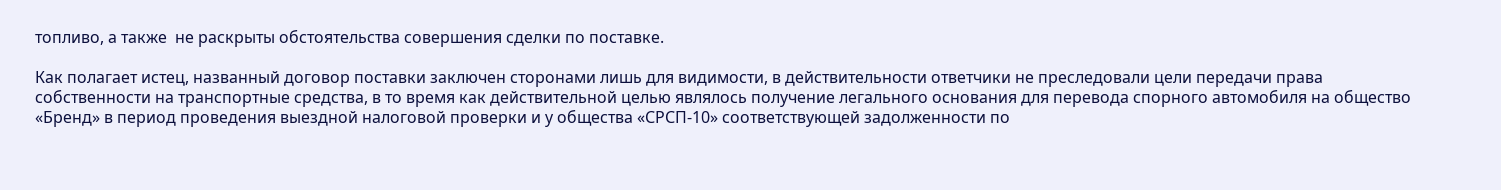топливо, а также  не раскрыты обстоятельства совершения сделки по поставке.

Как полагает истец, названный договор поставки заключен сторонами лишь для видимости, в действительности ответчики не преследовали цели передачи права собственности на транспортные средства, в то время как действительной целью являлось получение легального основания для перевода спорного автомобиля на общество «Бренд» в период проведения выездной налоговой проверки и у общества «СРСП-10» соответствующей задолженности по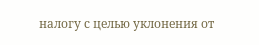налогу с целью уклонения от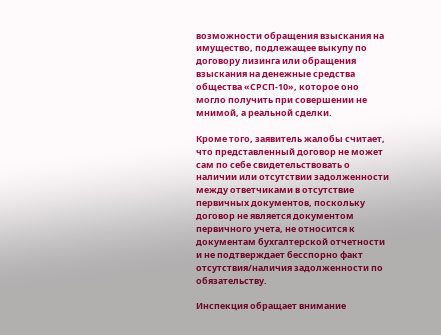возможности обращения взыскания на имущество, подлежащее выкупу по договору лизинга или обращения взыскания на денежные средства общества «СРСП-10», которое оно могло получить при совершении не мнимой, а реальной сделки.

Кроме того, заявитель жалобы считает, что представленный договор не может сам по себе свидетельствовать о наличии или отсутствии задолженности между ответчиками в отсутствие первичных документов, поскольку договор не является документом первичного учета, не относится к документам бухгалтерской отчетности и не подтверждает бесспорно факт отсутствия/наличия задолженности по обязательству.

Инспекция обращает внимание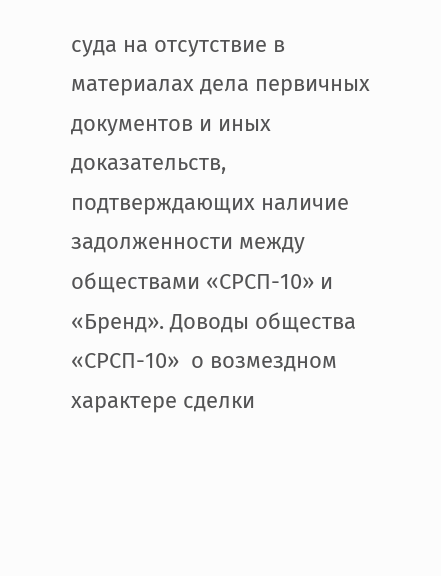суда на отсутствие в материалах дела первичных документов и иных доказательств, подтверждающих наличие задолженности между обществами «СРСП-10» и «Бренд». Доводы общества «СРСП-10»  о возмездном характере сделки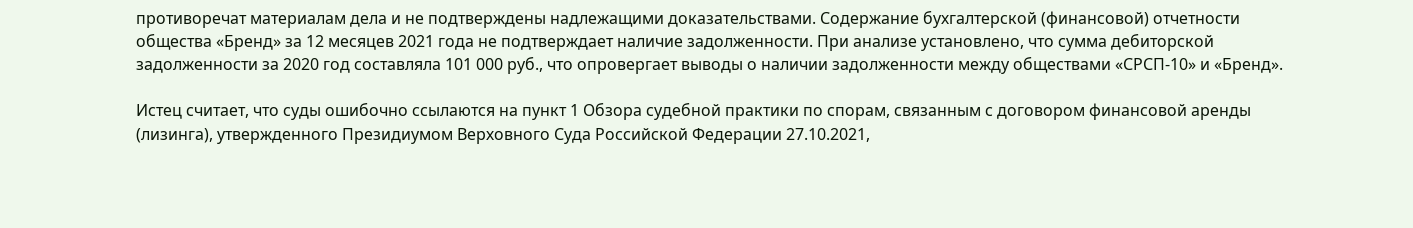противоречат материалам дела и не подтверждены надлежащими доказательствами. Содержание бухгалтерской (финансовой) отчетности общества «Бренд» за 12 месяцев 2021 года не подтверждает наличие задолженности. При анализе установлено, что сумма дебиторской задолженности за 2020 год составляла 101 000 руб., что опровергает выводы о наличии задолженности между обществами «СРСП-10» и «Бренд».

Истец считает, что суды ошибочно ссылаются на пункт 1 Обзора судебной практики по спорам, связанным с договором финансовой аренды (лизинга), утвержденного Президиумом Верховного Суда Российской Федерации 27.10.2021,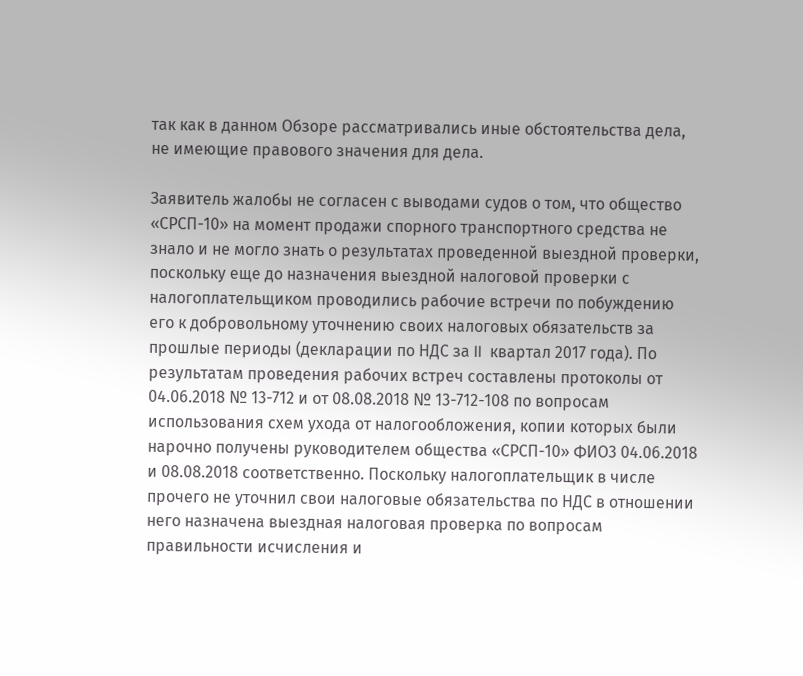так как в данном Обзоре рассматривались иные обстоятельства дела, не имеющие правового значения для дела.

Заявитель жалобы не согласен с выводами судов о том, что общество «СРСП-10» на момент продажи спорного транспортного средства не знало и не могло знать о результатах проведенной выездной проверки, поскольку еще до назначения выездной налоговой проверки с налогоплательщиком проводились рабочие встречи по побуждению его к добровольному уточнению своих налоговых обязательств за прошлые периоды (декларации по НДС за II  квартал 2017 года). По результатам проведения рабочих встреч составлены протоколы от 04.06.2018 № 13-712 и от 08.08.2018 № 13-712-108 по вопросам использования схем ухода от налогообложения, копии которых были нарочно получены руководителем общества «СРСП-10» ФИО3 04.06.2018 и 08.08.2018 соответственно. Поскольку налогоплательщик в числе прочего не уточнил свои налоговые обязательства по НДС в отношении него назначена выездная налоговая проверка по вопросам правильности исчисления и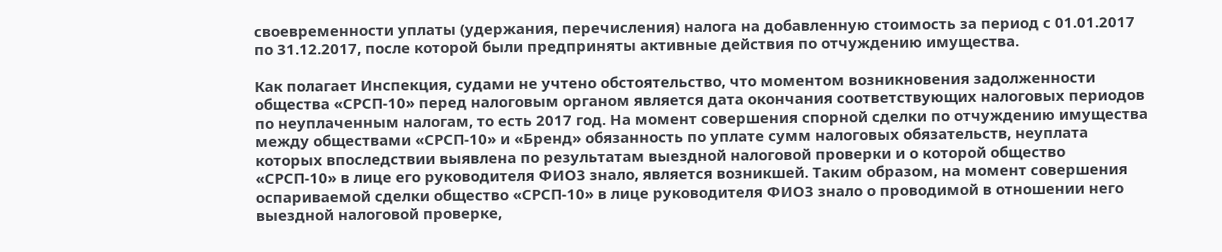своевременности уплаты (удержания, перечисления) налога на добавленную стоимость за период с 01.01.2017 по 31.12.2017, после которой были предприняты активные действия по отчуждению имущества.

Как полагает Инспекция, судами не учтено обстоятельство, что моментом возникновения задолженности общества «СРСП-10» перед налоговым органом является дата окончания соответствующих налоговых периодов по неуплаченным налогам, то есть 2017 год. На момент совершения спорной сделки по отчуждению имущества между обществами «СРСП-10» и «Бренд» обязанность по уплате сумм налоговых обязательств, неуплата которых впоследствии выявлена по результатам выездной налоговой проверки и о которой общество «СРСП-10» в лице его руководителя ФИО3 знало, является возникшей. Таким образом, на момент совершения оспариваемой сделки общество «СРСП-10» в лице руководителя ФИО3 знало о проводимой в отношении него выездной налоговой проверке,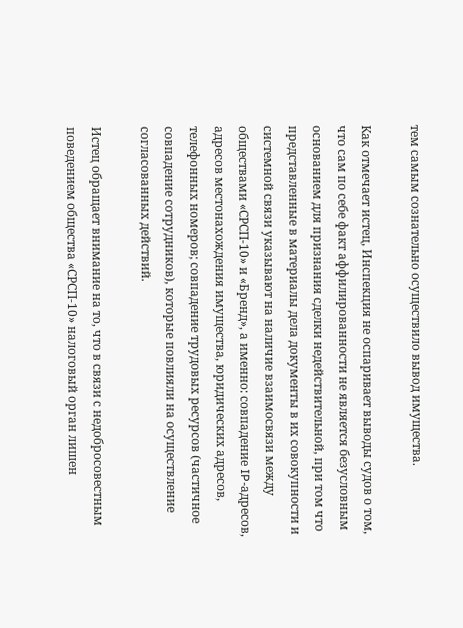тем самым сознательно осуществило вывод имущества.

Как отмечает истец, Инспекция не оспаривает выводы судов о том, что сам по себе факт аффилированности не является безусловным основанием для признания сделки недействительной, при том что представленные в материалы дела документы в их совокупности и системной связи указывают на наличие взаимосвязи между обществами «СРСП-10» и «Бренд», а именно: совпадение IP-адресов, адресов местонахождения имущества, юридических адресов, телефонных номеров; совпадение трудовых ресурсов (частичное совпадение сотрудников), которые повлияли на осуществление согласованных действий.

Истец обращает внимание на то, что в связи с недобросовестным поведением общества «СРСП-10» налоговый орган лишен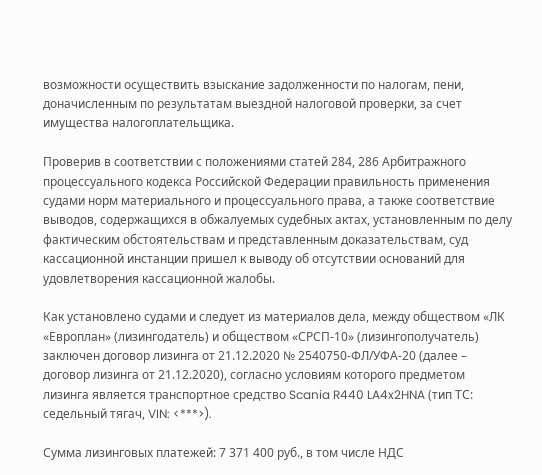возможности осуществить взыскание задолженности по налогам, пени, доначисленным по результатам выездной налоговой проверки, за счет имущества налогоплательщика.

Проверив в соответствии с положениями статей 284, 286 Арбитражного процессуального кодекса Российской Федерации правильность применения судами норм материального и процессуального права, а также соответствие выводов, содержащихся в обжалуемых судебных актах, установленным по делу фактическим обстоятельствам и представленным доказательствам, суд кассационной инстанции пришел к выводу об отсутствии оснований для удовлетворения кассационной жалобы.

Как установлено судами и следует из материалов дела, между обществом «ЛК «Европлан» (лизингодатель) и обществом «СРСП-10» (лизингополучатель) заключен договор лизинга от 21.12.2020 № 2540750-ФЛ/УФА-20 (далее – договор лизинга от 21.12.2020), согласно условиям которого предметом лизинга является транспортное средство Scania R440 LA4x2HNA (тип ТС: седельный тягач, VIN: <***>).

Сумма лизинговых платежей: 7 371 400 руб., в том числе НДС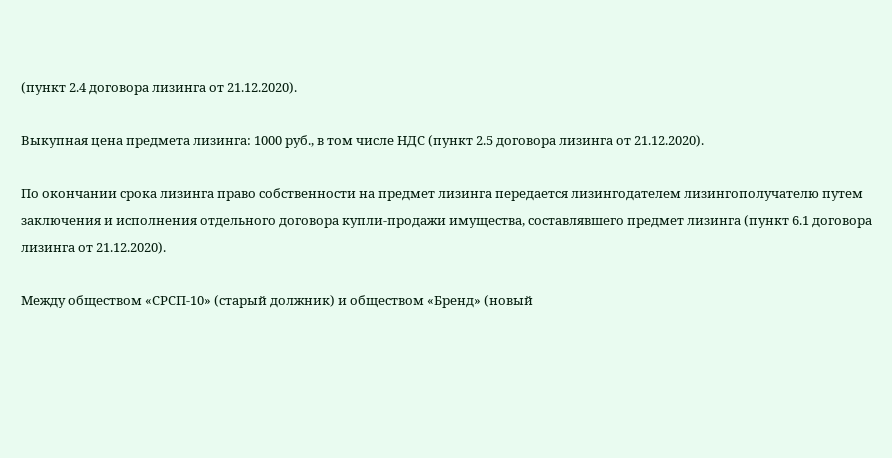(пункт 2.4 договора лизинга от 21.12.2020).

Выкупная цена предмета лизинга: 1000 руб., в том числе НДС (пункт 2.5 договора лизинга от 21.12.2020).

По окончании срока лизинга право собственности на предмет лизинга передается лизингодателем лизингополучателю путем заключения и исполнения отдельного договора купли-продажи имущества, составлявшего предмет лизинга (пункт 6.1 договора лизинга от 21.12.2020).

Между обществом «СРСП-10» (старый должник) и обществом «Бренд» (новый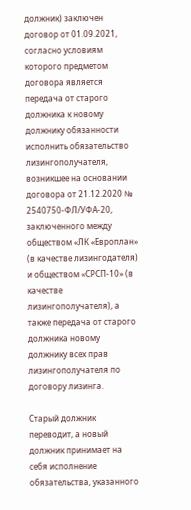должник) заключен договор от 01.09.2021, согласно условиям которого предметом договора является передача от старого должника к новому должнику обязанности исполнить обязательство лизингополучателя, возникшее на основании договора от 21.12.2020 № 2540750-ФЛ/УФА-20, заключенного между обществом «ЛК «Европлан» (в качестве лизингодателя) и обществом «СРСП-10» (в качестве лизингополучателя), а также передача от старого должника новому должнику всех прав лизингополучателя по договору лизинга.

Старый должник переводит, а новый должник принимает на себя исполнение обязательства, указанного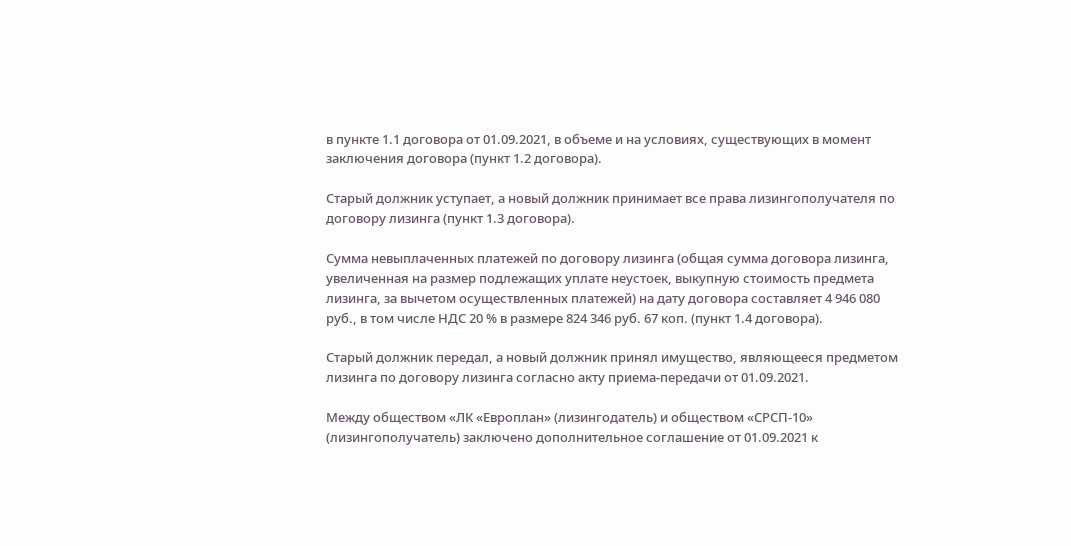в пункте 1.1 договора от 01.09.2021, в объеме и на условиях, существующих в момент заключения договора (пункт 1.2 договора).

Старый должник уступает, а новый должник принимает все права лизингополучателя по договору лизинга (пункт 1.3 договора).

Сумма невыплаченных платежей по договору лизинга (общая сумма договора лизинга, увеличенная на размер подлежащих уплате неустоек, выкупную стоимость предмета лизинга, за вычетом осуществленных платежей) на дату договора составляет 4 946 080 руб., в том числе НДС 20 % в размере 824 346 руб. 67 коп. (пункт 1.4 договора).

Старый должник передал, а новый должник принял имущество, являющееся предметом лизинга по договору лизинга согласно акту приема-передачи от 01.09.2021.

Между обществом «ЛК «Европлан» (лизингодатель) и обществом «СРСП-10» (лизингополучатель) заключено дополнительное соглашение от 01.09.2021 к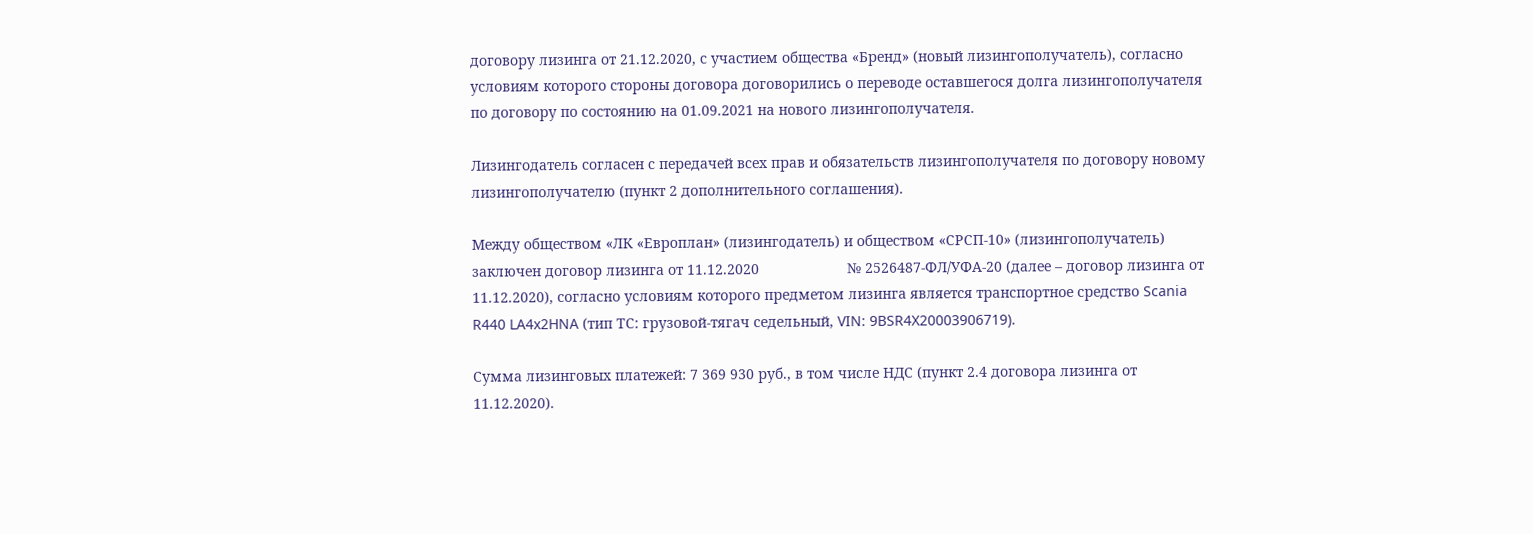договору лизинга от 21.12.2020, с участием общества «Бренд» (новый лизингополучатель), согласно условиям которого стороны договора договорились о переводе оставшегося долга лизингополучателя по договору по состоянию на 01.09.2021 на нового лизингополучателя.

Лизингодатель согласен с передачей всех прав и обязательств лизингополучателя по договору новому лизингополучателю (пункт 2 дополнительного соглашения).

Между обществом «ЛК «Европлан» (лизингодатель) и обществом «СРСП-10» (лизингополучатель) заключен договор лизинга от 11.12.2020                      № 2526487-ФЛ/УФА-20 (далее – договор лизинга от 11.12.2020), согласно условиям которого предметом лизинга является транспортное средство Scania R440 LA4x2HNA (тип ТС: грузовой-тягач седельный, VIN: 9BSR4X20003906719).

Сумма лизинговых платежей: 7 369 930 руб., в том числе НДС (пункт 2.4 договора лизинга от 11.12.2020).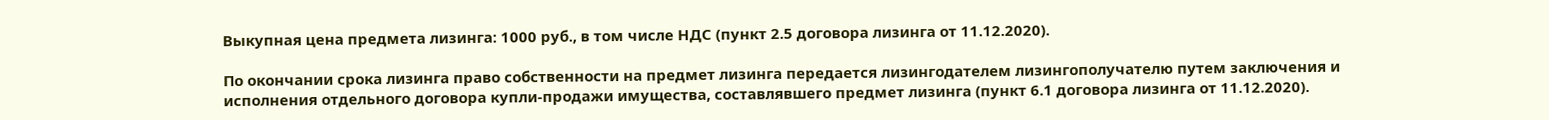Выкупная цена предмета лизинга: 1000 руб., в том числе НДС (пункт 2.5 договора лизинга от 11.12.2020).

По окончании срока лизинга право собственности на предмет лизинга передается лизингодателем лизингополучателю путем заключения и исполнения отдельного договора купли-продажи имущества, составлявшего предмет лизинга (пункт 6.1 договора лизинга от 11.12.2020).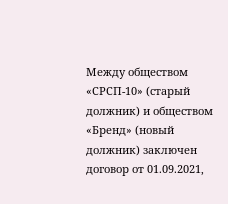Между обществом «СРСП-10» (старый должник) и обществом «Бренд» (новый должник) заключен договор от 01.09.2021,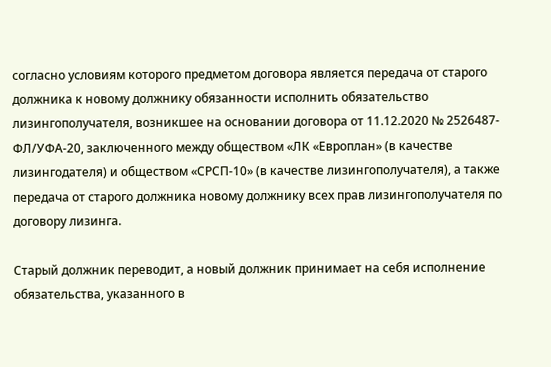согласно условиям которого предметом договора является передача от старого должника к новому должнику обязанности исполнить обязательство лизингополучателя, возникшее на основании договора от 11.12.2020 № 2526487-ФЛ/УФА-20, заключенного между обществом «ЛК «Европлан» (в качестве лизингодателя) и обществом «СРСП-10» (в качестве лизингополучателя), а также передача от старого должника новому должнику всех прав лизингополучателя по договору лизинга.

Старый должник переводит, а новый должник принимает на себя исполнение обязательства, указанного в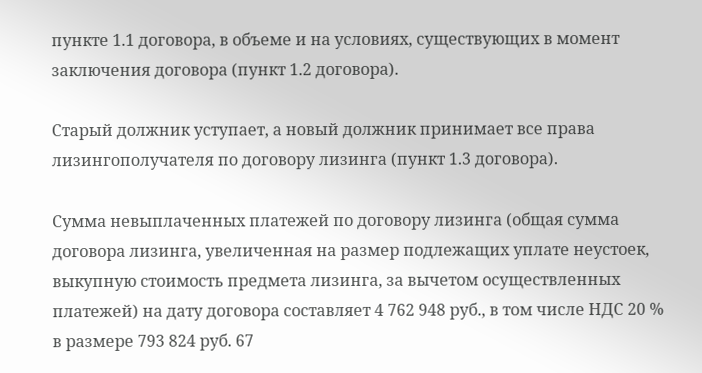пункте 1.1 договора, в объеме и на условиях, существующих в момент заключения договора (пункт 1.2 договора).

Старый должник уступает, а новый должник принимает все права лизингополучателя по договору лизинга (пункт 1.3 договора).

Сумма невыплаченных платежей по договору лизинга (общая сумма договора лизинга, увеличенная на размер подлежащих уплате неустоек, выкупную стоимость предмета лизинга, за вычетом осуществленных платежей) на дату договора составляет 4 762 948 руб., в том числе НДС 20 % в размере 793 824 руб. 67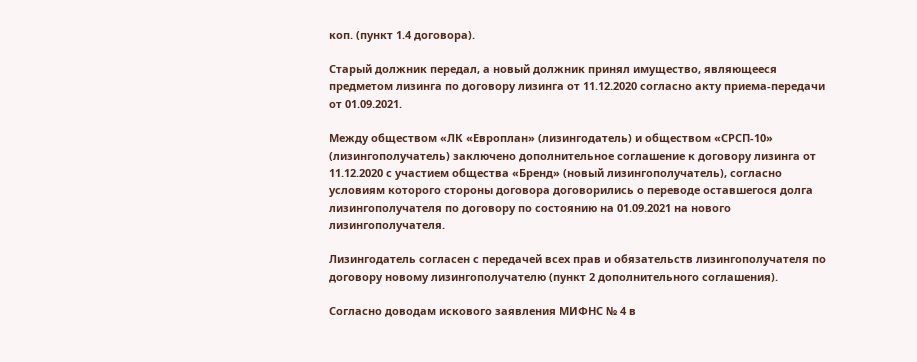коп. (пункт 1.4 договора).

Старый должник передал, а новый должник принял имущество, являющееся предметом лизинга по договору лизинга от 11.12.2020 согласно акту приема-передачи от 01.09.2021.

Между обществом «ЛК «Европлан» (лизингодатель) и обществом «СРСП-10» (лизингополучатель) заключено дополнительное соглашение к договору лизинга от 11.12.2020 с участием общества «Бренд» (новый лизингополучатель), согласно условиям которого стороны договора договорились о переводе оставшегося долга лизингополучателя по договору по состоянию на 01.09.2021 на нового лизингополучателя.

Лизингодатель согласен с передачей всех прав и обязательств лизингополучателя по договору новому лизингополучателю (пункт 2 дополнительного соглашения).

Согласно доводам искового заявления МИФНС № 4 в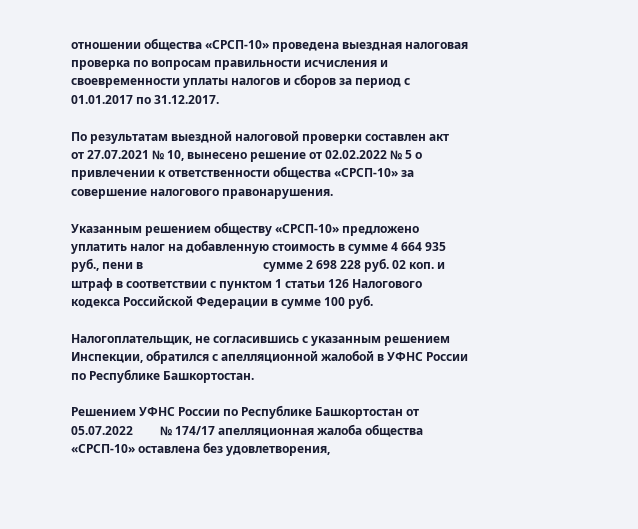отношении общества «СРСП-10» проведена выездная налоговая проверка по вопросам правильности исчисления и своевременности уплаты налогов и сборов за период с 01.01.2017 по 31.12.2017.

По результатам выездной налоговой проверки составлен акт                       от 27.07.2021 № 10, вынесено решение от 02.02.2022 № 5 о привлечении к ответственности общества «СРСП-10» за совершение налогового правонарушения.

Указанным решением обществу «СРСП-10» предложено уплатить налог на добавленную стоимость в сумме 4 664 935 руб., пени в                                        сумме 2 698 228 руб. 02 коп. и штраф в соответствии с пунктом 1 статьи 126 Налогового кодекса Российской Федерации в сумме 100 руб.

Налогоплательщик, не согласившись с указанным решением Инспекции, обратился с апелляционной жалобой в УФНС России по Республике Башкортостан.

Решением УФНС России по Республике Башкортостан от 05.07.2022         № 174/17 апелляционная жалоба общества «СРСП-10» оставлена без удовлетворения,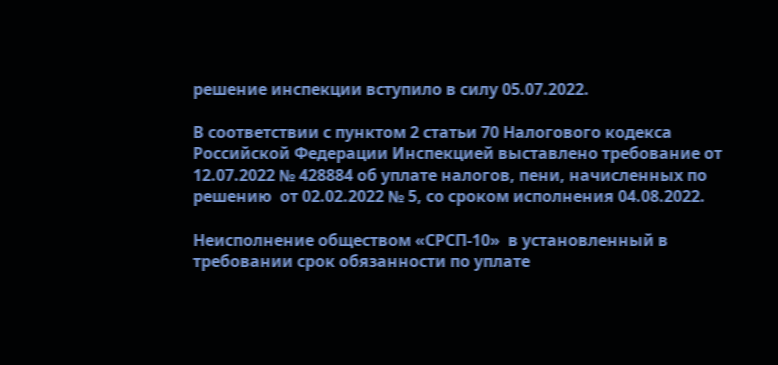решение инспекции вступило в силу 05.07.2022.

В соответствии с пунктом 2 статьи 70 Налогового кодекса Российской Федерации Инспекцией выставлено требование от 12.07.2022 № 428884 об уплате налогов, пени, начисленных по решению  от 02.02.2022 № 5, со сроком исполнения 04.08.2022.

Неисполнение обществом «СРСП-10»  в установленный в требовании срок обязанности по уплате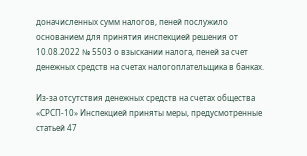доначисленных сумм налогов, пеней послужило основанием для принятия инспекцией решения от 10.08.2022 № 5503 о взыскании налога, пеней за счет денежных средств на счетах налогоплательщика в банках.

Из-за отсутствия денежных средств на счетах общества «СРСП-10» Инспекцией приняты меры, предусмотренные статьей 47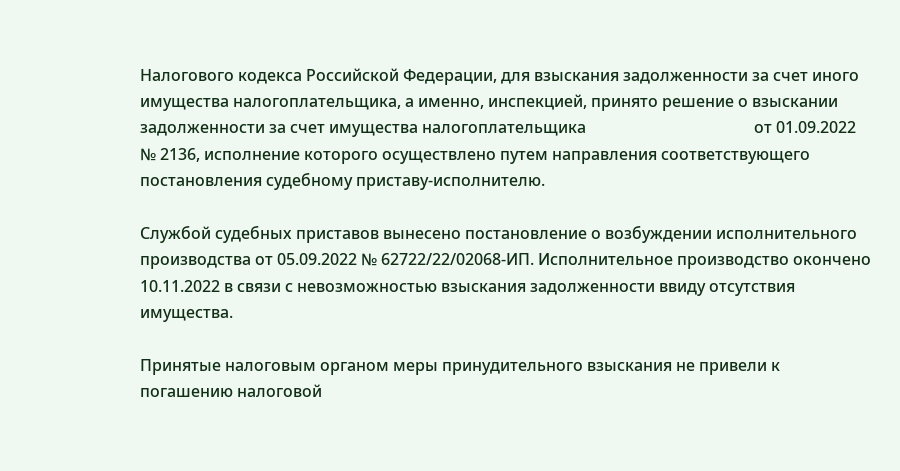Налогового кодекса Российской Федерации, для взыскания задолженности за счет иного имущества налогоплательщика, а именно, инспекцией, принято решение о взыскании задолженности за счет имущества налогоплательщика                                          от 01.09.2022 № 2136, исполнение которого осуществлено путем направления соответствующего постановления судебному приставу-исполнителю.

Службой судебных приставов вынесено постановление о возбуждении исполнительного производства от 05.09.2022 № 62722/22/02068-ИП. Исполнительное производство окончено 10.11.2022 в связи с невозможностью взыскания задолженности ввиду отсутствия имущества.

Принятые налоговым органом меры принудительного взыскания не привели к погашению налоговой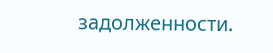задолженности.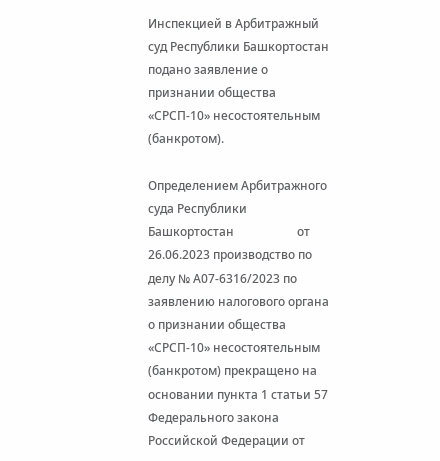Инспекцией в Арбитражный суд Республики Башкортостан подано заявление о признании общества «СРСП-10» несостоятельным (банкротом).

Определением Арбитражного суда Республики Башкортостан                     от 26.06.2023 производство по делу № А07-6316/2023 по заявлению налогового органа о признании общества «СРСП-10» несостоятельным (банкротом) прекращено на основании пункта 1 статьи 57 Федерального закона Российской Федерации от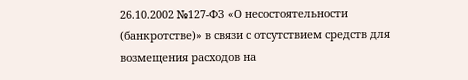26.10.2002 №127-ФЗ «О несостоятельности (банкротстве)» в связи с отсутствием средств для возмещения расходов на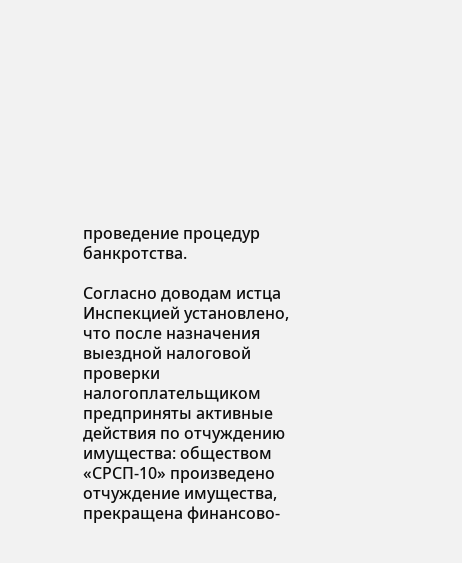проведение процедур банкротства.

Согласно доводам истца Инспекцией установлено, что после назначения выездной налоговой проверки налогоплательщиком предприняты активные действия по отчуждению имущества: обществом «СРСП-10» произведено отчуждение имущества, прекращена финансово-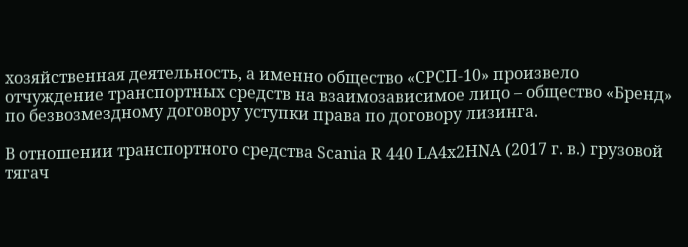хозяйственная деятельность, а именно общество «СРСП-10» произвело отчуждение транспортных средств на взаимозависимое лицо – общество «Бренд» по безвозмездному договору уступки права по договору лизинга.

В отношении транспортного средства Scania R 440 LA4x2HNA (2017 г. в.) грузовой тягач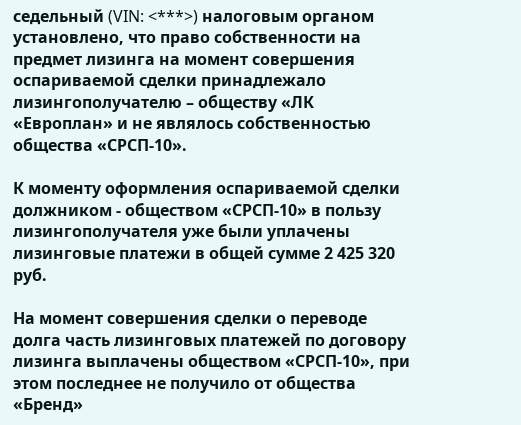седельный (VIN: <***>) налоговым органом установлено, что право собственности на предмет лизинга на момент совершения оспариваемой сделки принадлежало лизингополучателю – обществу «ЛК «Европлан» и не являлось собственностью общества «СРСП-10».

К моменту оформления оспариваемой сделки должником - обществом «СРСП-10» в пользу лизингополучателя уже были уплачены лизинговые платежи в общей сумме 2 425 320 руб.

На момент совершения сделки о переводе долга часть лизинговых платежей по договору лизинга выплачены обществом «СРСП-10», при этом последнее не получило от общества «Бренд»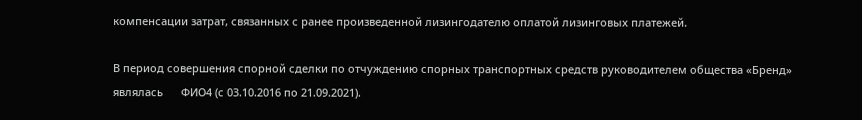компенсации затрат, связанных с ранее произведенной лизингодателю оплатой лизинговых платежей.

В период совершения спорной сделки по отчуждению спорных транспортных средств руководителем общества «Бренд» являлась      ФИО4 (с 03.10.2016 по 21.09.2021).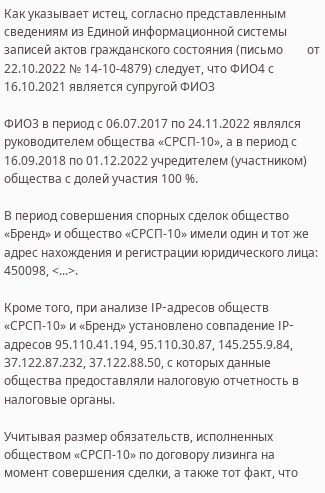Как указывает истец, согласно представленным сведениям из Единой информационной системы записей актов гражданского состояния (письмо        от 22.10.2022 № 14-10-4879) следует, что ФИО4 с 16.10.2021 является супругой ФИО3

ФИО3 в период с 06.07.2017 по 24.11.2022 являлся руководителем общества «СРСП-10», а в период с 16.09.2018 по 01.12.2022 учредителем (участником) общества с долей участия 100 %.

В период совершения спорных сделок общество «Бренд» и общество «СРСП-10» имели один и тот же адрес нахождения и регистрации юридического лица: 450098, <...>.

Кроме того, при анализе IP-адресов обществ «СРСП-10» и «Бренд» установлено совпадение IP-адресов 95.110.41.194, 95.110.30.87, 145.255.9.84, 37.122.87.232, 37.122.88.50, с которых данные общества предоставляли налоговую отчетность в налоговые органы.

Учитывая размер обязательств, исполненных  обществом «СРСП-10» по договору лизинга на момент совершения сделки, а также тот факт, что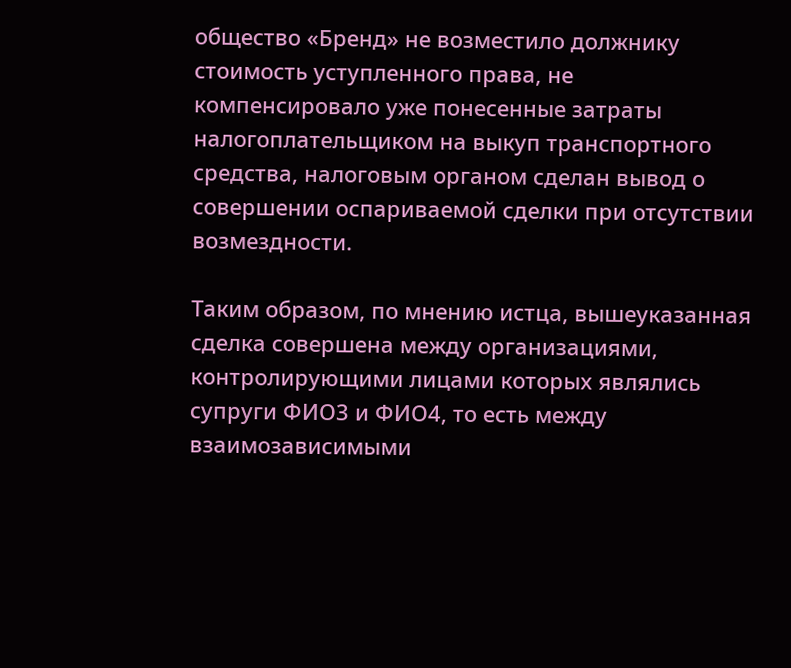общество «Бренд» не возместило должнику стоимость уступленного права, не компенсировало уже понесенные затраты налогоплательщиком на выкуп транспортного средства, налоговым органом сделан вывод о совершении оспариваемой сделки при отсутствии возмездности.

Таким образом, по мнению истца, вышеуказанная сделка совершена между организациями, контролирующими лицами которых являлись супруги ФИО3 и ФИО4, то есть между взаимозависимыми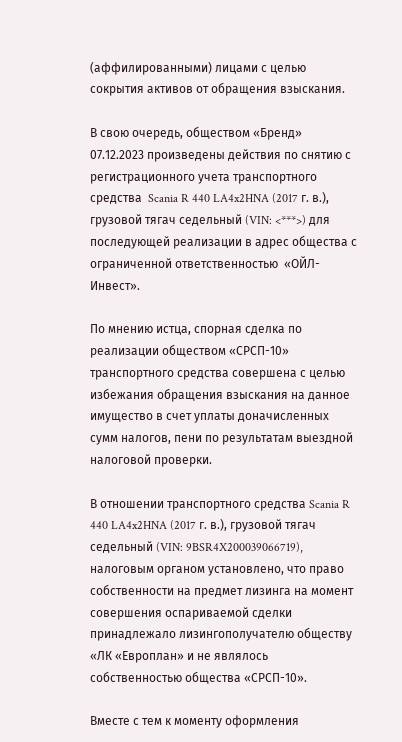(аффилированными) лицами с целью сокрытия активов от обращения взыскания.

В свою очередь, обществом «Бренд» 07.12.2023 произведены действия по снятию с регистрационного учета транспортного средства  Scania R 440 LA4x2HNA (2017 г. в.), грузовой тягач седельный (VIN: <***>) для последующей реализации в адрес общества с ограниченной ответственностью  «ОЙЛ-Инвест».

По мнению истца, спорная сделка по реализации обществом «СРСП-10» транспортного средства совершена с целью избежания обращения взыскания на данное имущество в счет уплаты доначисленных сумм налогов, пени по результатам выездной налоговой проверки.

В отношении транспортного средства Scania R 440 LA4x2HNA (2017 г. в.), грузовой тягач седельный (VIN: 9BSR4X200039066719), налоговым органом установлено, что право собственности на предмет лизинга на момент совершения оспариваемой сделки принадлежало лизингополучателю обществу «ЛК «Европлан» и не являлось собственностью общества «СРСП-10».

Вместе с тем к моменту оформления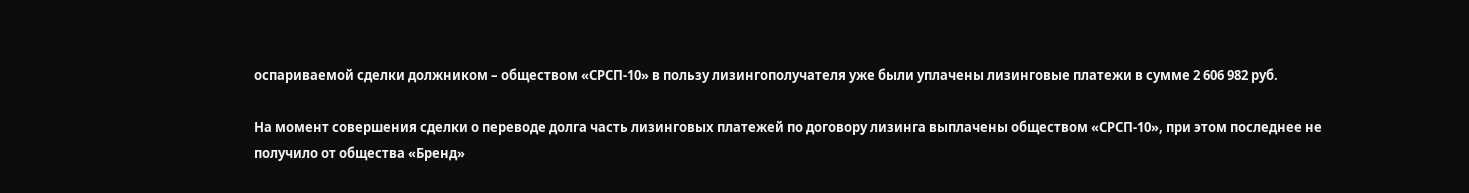оспариваемой сделки должником – обществом «СРСП-10» в пользу лизингополучателя уже были уплачены лизинговые платежи в сумме 2 606 982 руб.

На момент совершения сделки о переводе долга часть лизинговых платежей по договору лизинга выплачены обществом «СРСП-10», при этом последнее не получило от общества «Бренд»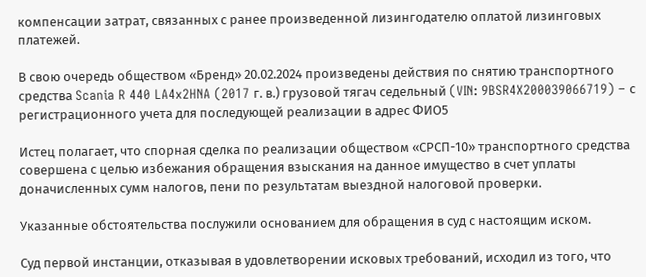компенсации затрат, связанных с ранее произведенной лизингодателю оплатой лизинговых платежей.

В свою очередь обществом «Бренд» 20.02.2024 произведены действия по снятию транспортного средства Scania R 440 LA4x2HNA (2017 г. в.) грузовой тягач седельный (VIN: 9BSR4X200039066719) – с регистрационного учета для последующей реализации в адрес ФИО5

Истец полагает, что спорная сделка по реализации обществом «СРСП-10» транспортного средства совершена с целью избежания обращения взыскания на данное имущество в счет уплаты доначисленных сумм налогов, пени по результатам выездной налоговой проверки.

Указанные обстоятельства послужили основанием для обращения в суд с настоящим иском.

Суд первой инстанции, отказывая в удовлетворении исковых требований, исходил из того, что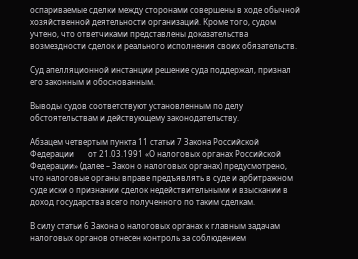оспариваемые сделки между сторонами совершены в ходе обычной хозяйственной деятельности организаций. Кроме того, судом учтено, что ответчиками представлены доказательства возмездности сделок и реального исполнения своих обязательств.

Суд апелляционной инстанции решение суда поддержал, признал его законным и обоснованным.

Выводы судов соответствуют установленным по делу обстоятельствам и действующему законодательству.

Абзацем четвертым пункта 11 статьи 7 Закона Российской Федерации       от 21.03.1991 «О налоговых органах Российской Федерации» (далее – Закон о налоговых органах) предусмотрено, что налоговые органы вправе предъявлять в суде и арбитражном суде иски о признании сделок недействительными и взыскании в доход государства всего полученного по таким сделкам.

В силу статьи 6 Закона о налоговых органах к главным задачам налоговых органов отнесен контроль за соблюдением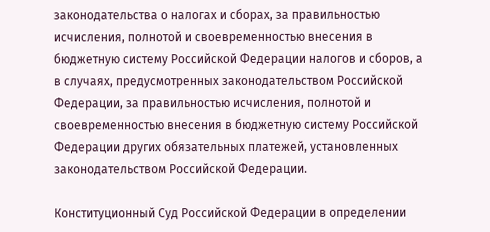законодательства о налогах и сборах, за правильностью исчисления, полнотой и своевременностью внесения в бюджетную систему Российской Федерации налогов и сборов, а в случаях, предусмотренных законодательством Российской Федерации, за правильностью исчисления, полнотой и своевременностью внесения в бюджетную систему Российской Федерации других обязательных платежей, установленных законодательством Российской Федерации.

Конституционный Суд Российской Федерации в определении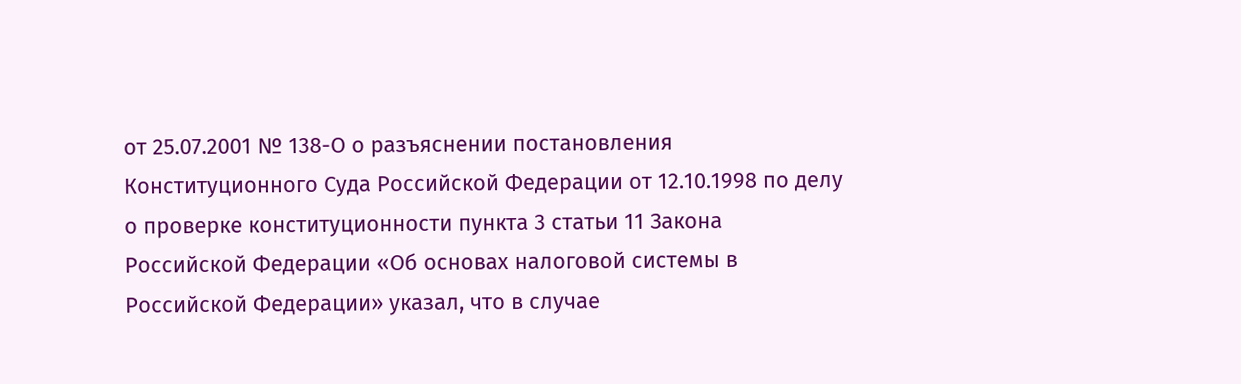от 25.07.2001 № 138-О о разъяснении постановления Конституционного Суда Российской Федерации от 12.10.1998 по делу о проверке конституционности пункта 3 статьи 11 Закона Российской Федерации «Об основах налоговой системы в Российской Федерации» указал, что в случае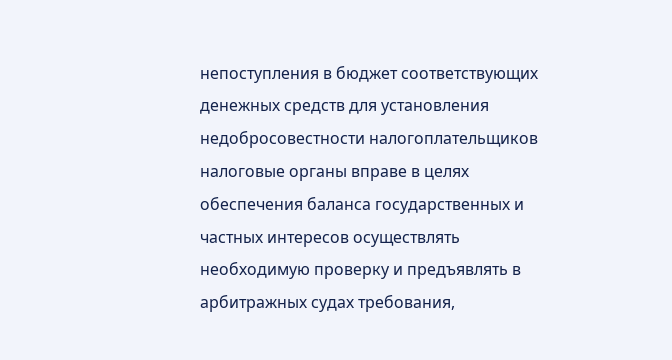непоступления в бюджет соответствующих денежных средств для установления недобросовестности налогоплательщиков налоговые органы вправе в целях обеспечения баланса государственных и частных интересов осуществлять необходимую проверку и предъявлять в арбитражных судах требования,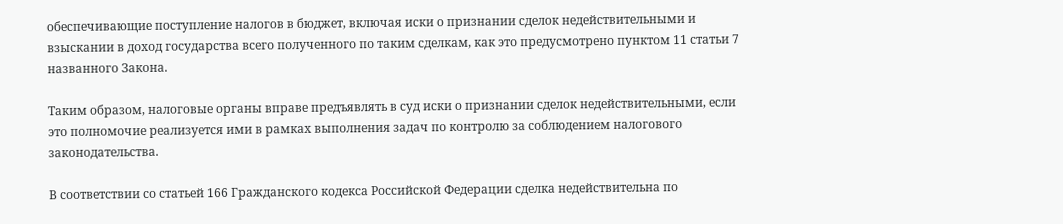обеспечивающие поступление налогов в бюджет, включая иски о признании сделок недействительными и взыскании в доход государства всего полученного по таким сделкам, как это предусмотрено пунктом 11 статьи 7 названного Закона.

Таким образом, налоговые органы вправе предъявлять в суд иски о признании сделок недействительными, если это полномочие реализуется ими в рамках выполнения задач по контролю за соблюдением налогового законодательства.

В соответствии со статьей 166 Гражданского кодекса Российской Федерации сделка недействительна по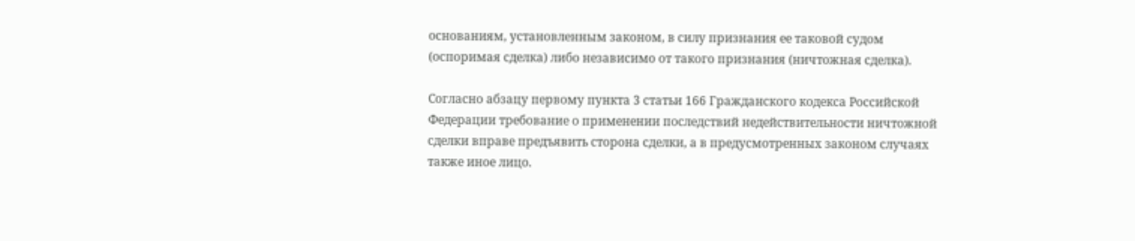основаниям, установленным законом, в силу признания ее таковой судом (оспоримая сделка) либо независимо от такого признания (ничтожная сделка).

Согласно абзацу первому пункта 3 статьи 166 Гражданского кодекса Российской Федерации требование о применении последствий недействительности ничтожной сделки вправе предъявить сторона сделки, а в предусмотренных законом случаях также иное лицо.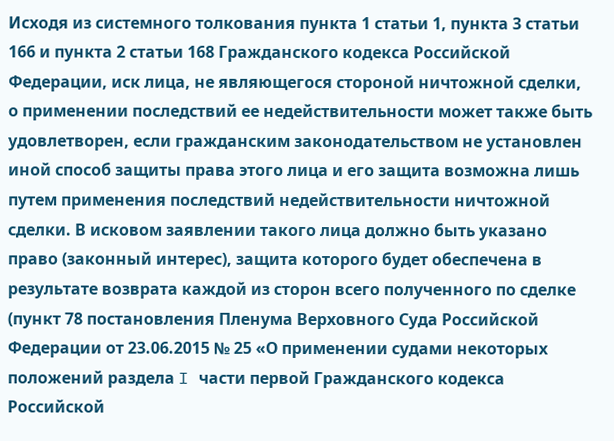Исходя из системного толкования пункта 1 статьи 1, пункта 3 статьи 166 и пункта 2 статьи 168 Гражданского кодекса Российской Федерации, иск лица, не являющегося стороной ничтожной сделки, о применении последствий ее недействительности может также быть удовлетворен, если гражданским законодательством не установлен иной способ защиты права этого лица и его защита возможна лишь путем применения последствий недействительности ничтожной сделки. В исковом заявлении такого лица должно быть указано право (законный интерес), защита которого будет обеспечена в результате возврата каждой из сторон всего полученного по сделке (пункт 78 постановления Пленума Верховного Суда Российской Федерации от 23.06.2015 № 25 «О применении судами некоторых положений раздела I части первой Гражданского кодекса Российской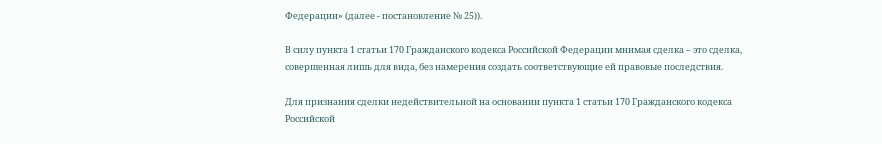Федерации» (далее - постановление № 25)).

В силу пункта 1 статьи 170 Гражданского кодекса Российской Федерации мнимая сделка – это сделка, совершенная лишь для вида, без намерения создать соответствующие ей правовые последствия.

Для признания сделки недействительной на основании пункта 1 статьи 170 Гражданского кодекса Российской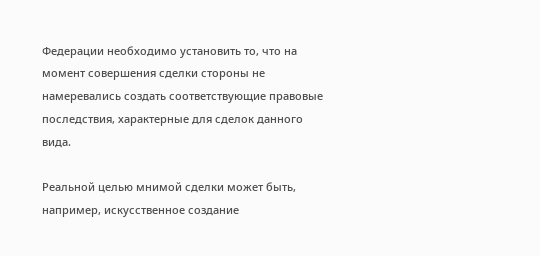Федерации необходимо установить то, что на момент совершения сделки стороны не намеревались создать соответствующие правовые последствия, характерные для сделок данного вида.

Реальной целью мнимой сделки может быть, например, искусственное создание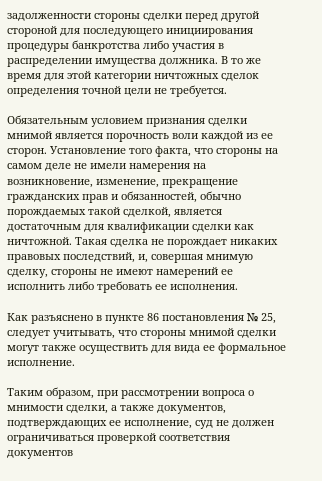задолженности стороны сделки перед другой стороной для последующего инициирования процедуры банкротства либо участия в распределении имущества должника. В то же время для этой категории ничтожных сделок определения точной цели не требуется.

Обязательным условием признания сделки мнимой является порочность воли каждой из ее сторон. Установление того факта, что стороны на самом деле не имели намерения на возникновение, изменение, прекращение гражданских прав и обязанностей, обычно порождаемых такой сделкой, является достаточным для квалификации сделки как ничтожной. Такая сделка не порождает никаких правовых последствий, и, совершая мнимую сделку, стороны не имеют намерений ее исполнить либо требовать ее исполнения.

Как разъяснено в пункте 86 постановления № 25, следует учитывать, что стороны мнимой сделки могут также осуществить для вида ее формальное исполнение.

Таким образом, при рассмотрении вопроса о мнимости сделки, а также документов, подтверждающих ее исполнение, суд не должен ограничиваться проверкой соответствия документов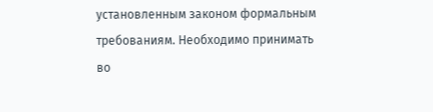установленным законом формальным требованиям. Необходимо принимать во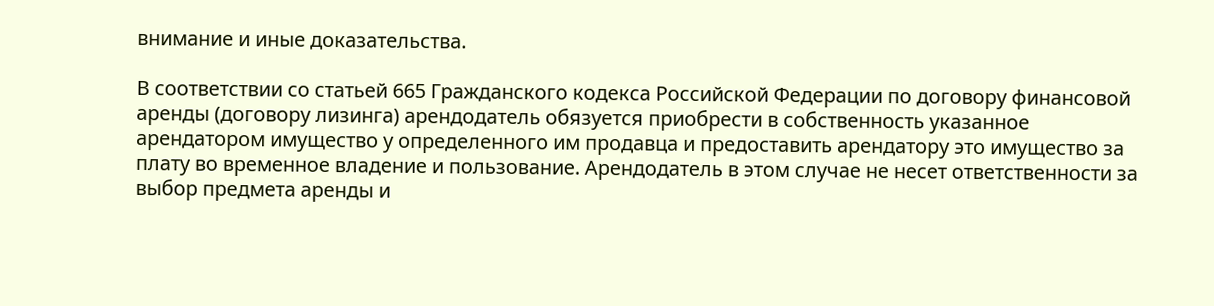внимание и иные доказательства.

В соответствии со статьей 665 Гражданского кодекса Российской Федерации по договору финансовой аренды (договору лизинга) арендодатель обязуется приобрести в собственность указанное арендатором имущество у определенного им продавца и предоставить арендатору это имущество за плату во временное владение и пользование. Арендодатель в этом случае не несет ответственности за выбор предмета аренды и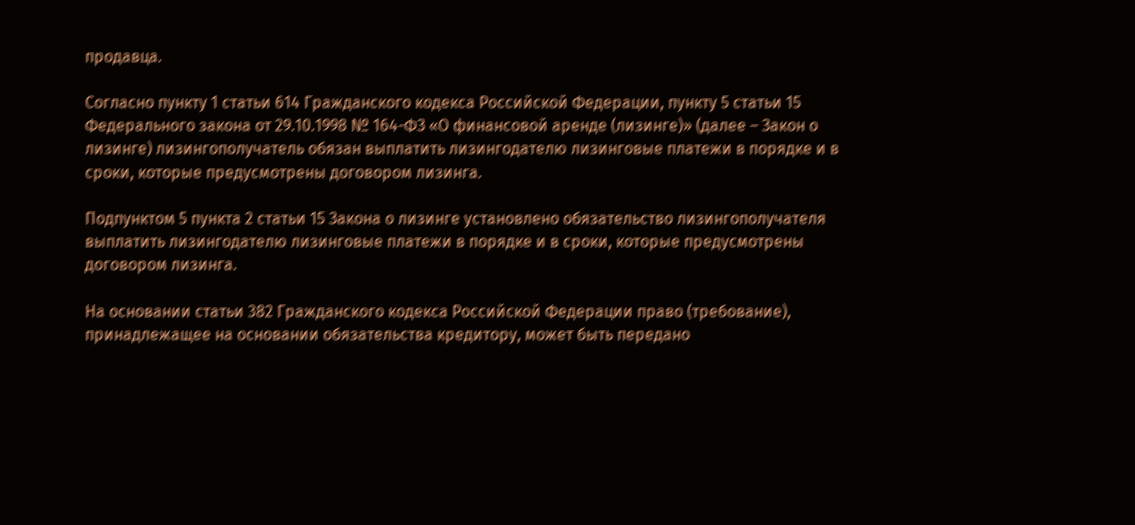продавца.

Согласно пункту 1 статьи 614 Гражданского кодекса Российской Федерации, пункту 5 статьи 15 Федерального закона от 29.10.1998 № 164-ФЗ «О финансовой аренде (лизинге)» (далее – Закон о лизинге) лизингополучатель обязан выплатить лизингодателю лизинговые платежи в порядке и в сроки, которые предусмотрены договором лизинга.

Подпунктом 5 пункта 2 статьи 15 Закона о лизинге установлено обязательство лизингополучателя выплатить лизингодателю лизинговые платежи в порядке и в сроки, которые предусмотрены договором лизинга.

На основании статьи 382 Гражданского кодекса Российской Федерации право (требование), принадлежащее на основании обязательства кредитору, может быть передано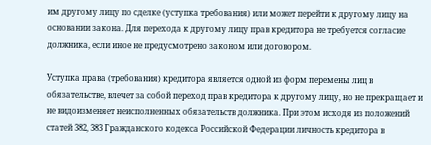им другому лицу по сделке (уступка требования) или может перейти к другому лицу на основании закона. Для перехода к другому лицу прав кредитора не требуется согласие должника, если иное не предусмотрено законом или договором.

Уступка права (требования) кредитора является одной из форм перемены лиц в обязательстве, влечет за собой переход прав кредитора к другому лицу, но не прекращает и не видоизменяет неисполненных обязательств должника. При этом исходя из положений статей 382, 383 Гражданского кодекса Российской Федерации личность кредитора в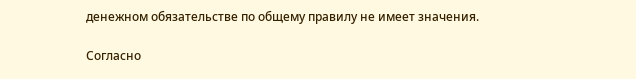денежном обязательстве по общему правилу не имеет значения.

Согласно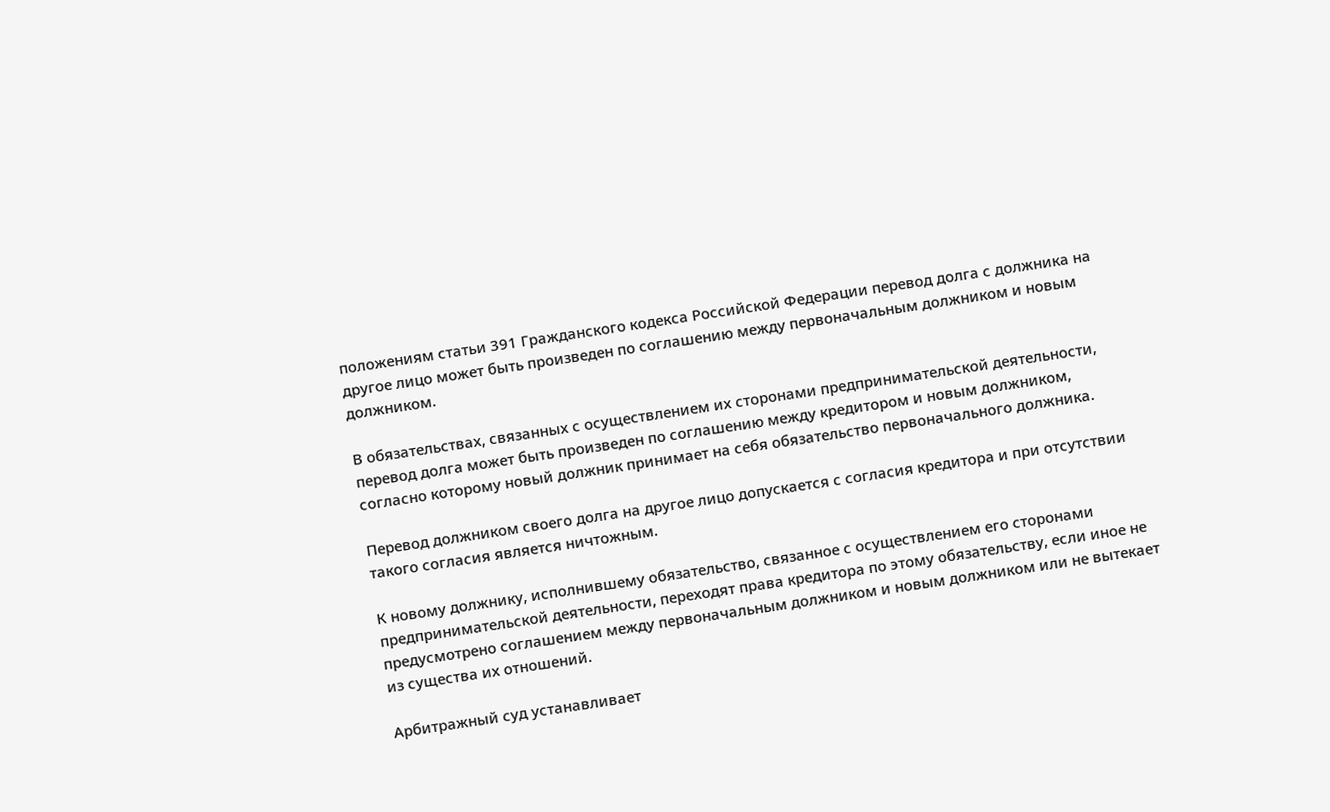положениям статьи 391 Гражданского кодекса Российской Федерации перевод долга с должника на другое лицо может быть произведен по соглашению между первоначальным должником и новым должником.

В обязательствах, связанных с осуществлением их сторонами предпринимательской деятельности, перевод долга может быть произведен по соглашению между кредитором и новым должником, согласно которому новый должник принимает на себя обязательство первоначального должника.

Перевод должником своего долга на другое лицо допускается с согласия кредитора и при отсутствии такого согласия является ничтожным.

К новому должнику, исполнившему обязательство, связанное с осуществлением его сторонами предпринимательской деятельности, переходят права кредитора по этому обязательству, если иное не предусмотрено соглашением между первоначальным должником и новым должником или не вытекает из существа их отношений.

Арбитражный суд устанавливает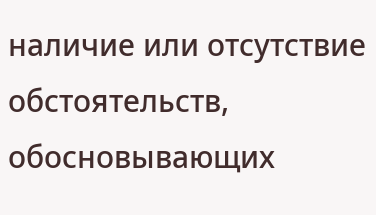наличие или отсутствие обстоятельств, обосновывающих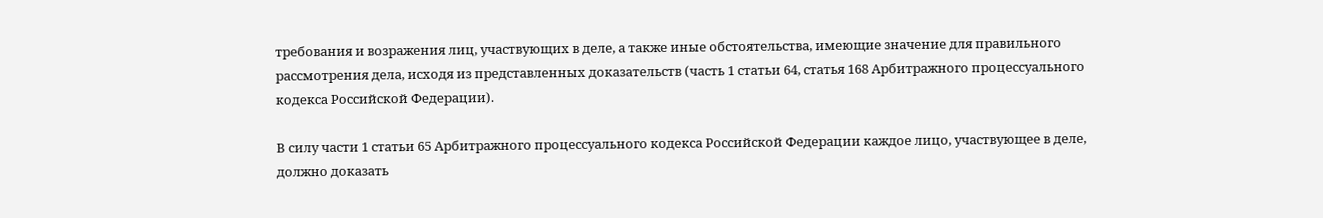требования и возражения лиц, участвующих в деле, а также иные обстоятельства, имеющие значение для правильного рассмотрения дела, исходя из представленных доказательств (часть 1 статьи 64, статья 168 Арбитражного процессуального кодекса Российской Федерации).

В силу части 1 статьи 65 Арбитражного процессуального кодекса Российской Федерации каждое лицо, участвующее в деле, должно доказать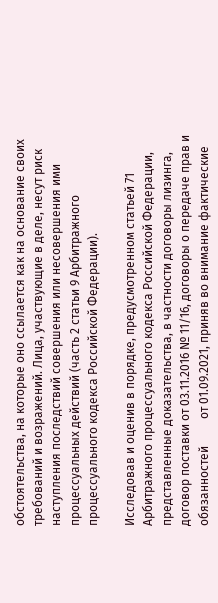обстоятельства, на которые оно ссылается как на основание своих требований и возражений. Лица, участвующие в деле, несут риск наступления последствий совершения или несовершения ими процессуальных действий (часть 2 статьи 9 Арбитражного процессуального кодекса Российской Федерации).

Исследовав и оценив в порядке, предусмотренном статьей 71 Арбитражного процессуального кодекса Российской Федерации, представленные доказательства, в частности договоры лизинга, договор поставки от 03.11.2016 № 11/16, договоры о передаче прав и обязанностей         от 01.09.2021, приняв во внимание фактические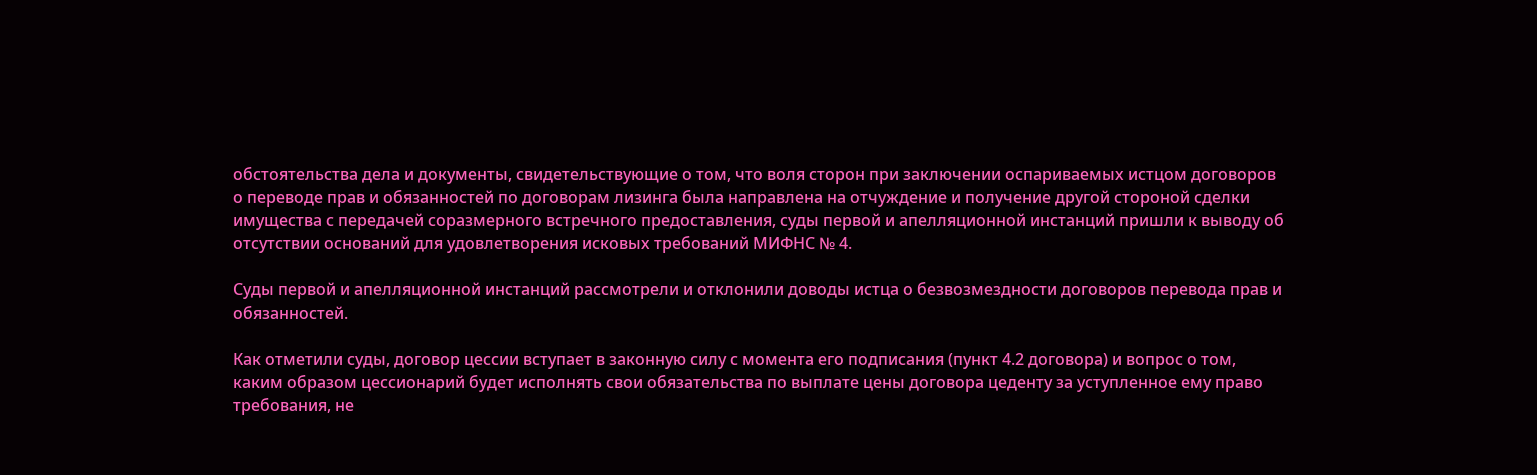обстоятельства дела и документы, свидетельствующие о том, что воля сторон при заключении оспариваемых истцом договоров о переводе прав и обязанностей по договорам лизинга была направлена на отчуждение и получение другой стороной сделки имущества с передачей соразмерного встречного предоставления, суды первой и апелляционной инстанций пришли к выводу об отсутствии оснований для удовлетворения исковых требований МИФНС № 4.

Суды первой и апелляционной инстанций рассмотрели и отклонили доводы истца о безвозмездности договоров перевода прав и обязанностей.

Как отметили суды, договор цессии вступает в законную силу с момента его подписания (пункт 4.2 договора) и вопрос о том, каким образом цессионарий будет исполнять свои обязательства по выплате цены договора цеденту за уступленное ему право требования, не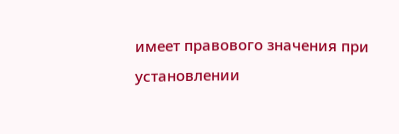имеет правового значения при установлении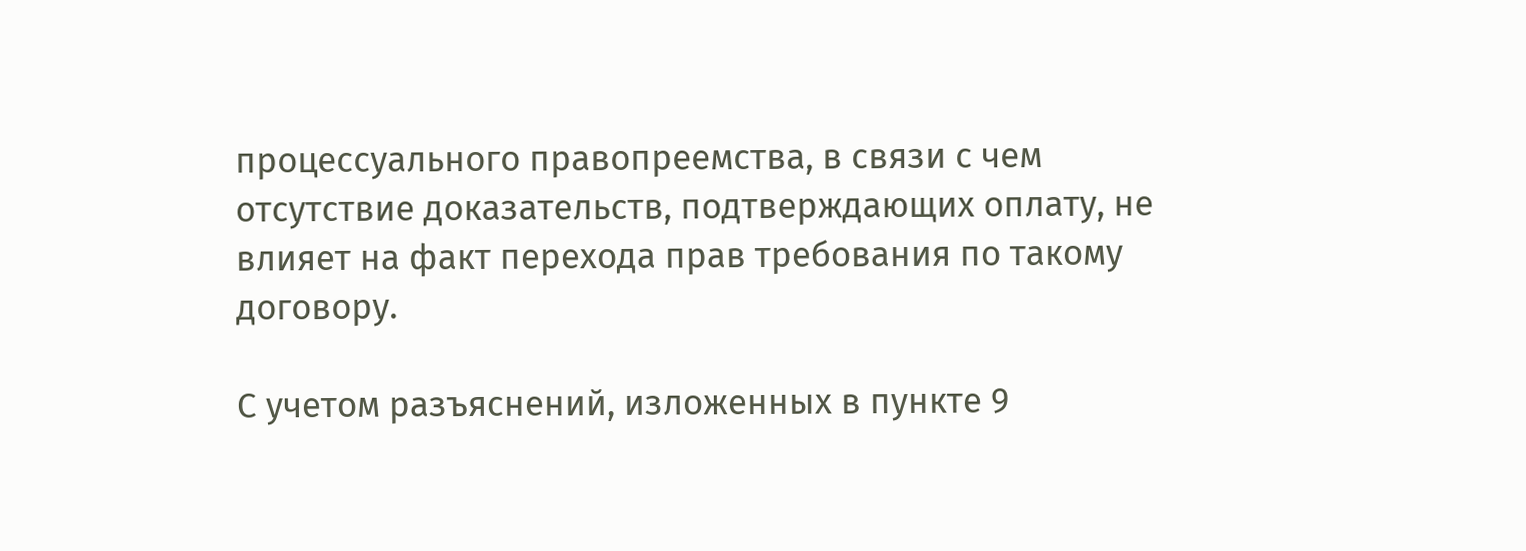процессуального правопреемства, в связи с чем отсутствие доказательств, подтверждающих оплату, не влияет на факт перехода прав требования по такому договору.

С учетом разъяснений, изложенных в пункте 9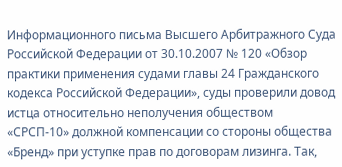Информационного письма Высшего Арбитражного Суда Российской Федерации от 30.10.2007 № 120 «Обзор практики применения судами главы 24 Гражданского кодекса Российской Федерации», суды проверили довод истца относительно неполучения обществом «СРСП-10» должной компенсации со стороны общества «Бренд» при уступке прав по договорам лизинга. Так,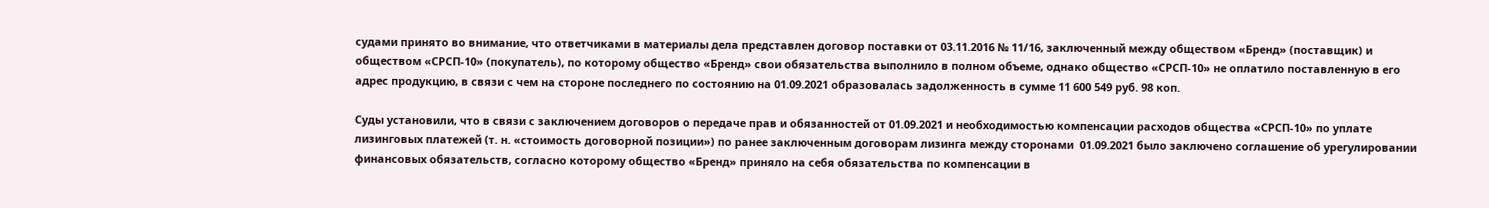судами принято во внимание, что ответчиками в материалы дела представлен договор поставки от 03.11.2016 № 11/16, заключенный между обществом «Бренд» (поставщик) и обществом «СРСП-10» (покупатель), по которому общество «Бренд» свои обязательства выполнило в полном объеме, однако общество «СРСП-10» не оплатило поставленную в его адрес продукцию, в связи с чем на стороне последнего по состоянию на 01.09.2021 образовалась задолженность в сумме 11 600 549 руб. 98 коп.

Суды установили, что в связи с заключением договоров о передаче прав и обязанностей от 01.09.2021 и необходимостью компенсации расходов общества «СРСП-10» по уплате лизинговых платежей (т. н. «стоимость договорной позиции») по ранее заключенным договорам лизинга между сторонами  01.09.2021 было заключено соглашение об урегулировании финансовых обязательств, согласно которому общество «Бренд» приняло на себя обязательства по компенсации в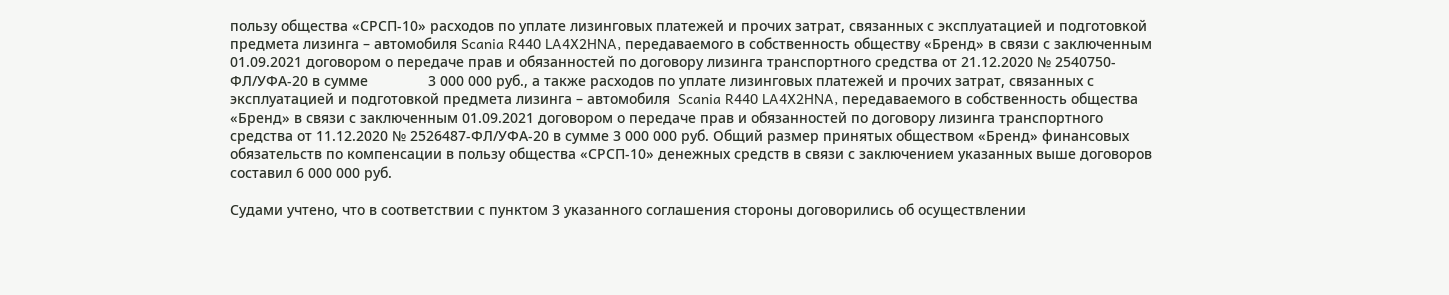пользу общества «СРСП-10» расходов по уплате лизинговых платежей и прочих затрат, связанных с эксплуатацией и подготовкой предмета лизинга – автомобиля Scania R440 LA4X2HNA, передаваемого в собственность обществу «Бренд» в связи с заключенным 01.09.2021 договором о передаче прав и обязанностей по договору лизинга транспортного средства от 21.12.2020 № 2540750-ФЛ/УФА-20 в сумме               3 000 000 руб., а также расходов по уплате лизинговых платежей и прочих затрат, связанных с эксплуатацией и подготовкой предмета лизинга – автомобиля  Scania R440 LA4X2HNA, передаваемого в собственность общества «Бренд» в связи с заключенным 01.09.2021 договором о передаче прав и обязанностей по договору лизинга транспортного средства от 11.12.2020 № 2526487-ФЛ/УФА-20 в сумме 3 000 000 руб. Общий размер принятых обществом «Бренд» финансовых обязательств по компенсации в пользу общества «СРСП-10» денежных средств в связи с заключением указанных выше договоров составил 6 000 000 руб.

Судами учтено, что в соответствии с пунктом 3 указанного соглашения стороны договорились об осуществлении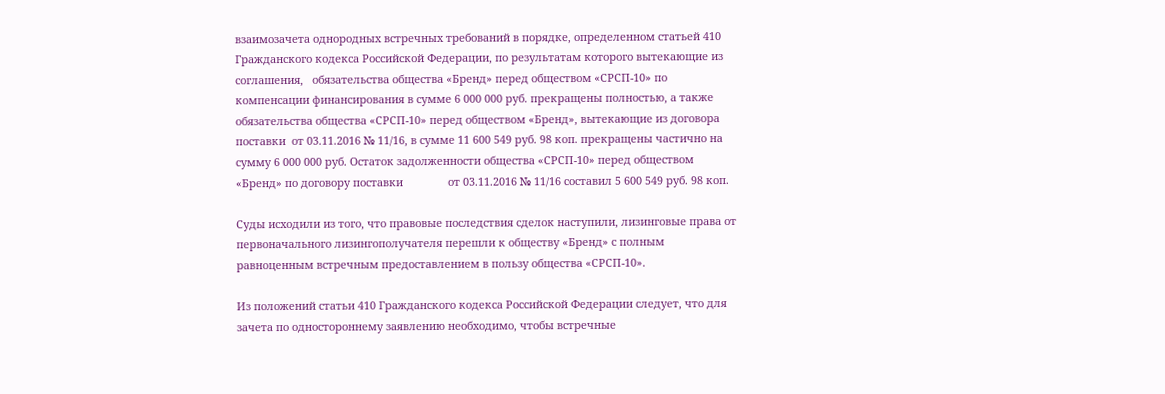взаимозачета однородных встречных требований в порядке, определенном статьей 410 Гражданского кодекса Российской Федерации, по результатам которого вытекающие из соглашения,   обязательства общества «Бренд» перед обществом «СРСП-10» по компенсации финансирования в сумме 6 000 000 руб. прекращены полностью, а также обязательства общества «СРСП-10» перед обществом «Бренд», вытекающие из договора поставки  от 03.11.2016 № 11/16, в сумме 11 600 549 руб. 98 коп. прекращены частично на сумму 6 000 000 руб. Остаток задолженности общества «СРСП-10» перед обществом «Бренд» по договору поставки               от 03.11.2016 № 11/16 составил 5 600 549 руб. 98 коп.

Суды исходили из того, что правовые последствия сделок наступили, лизинговые права от первоначального лизингополучателя перешли к обществу «Бренд» с полным равноценным встречным предоставлением в пользу общества «СРСП-10».

Из положений статьи 410 Гражданского кодекса Российской Федерации следует, что для зачета по одностороннему заявлению необходимо, чтобы встречные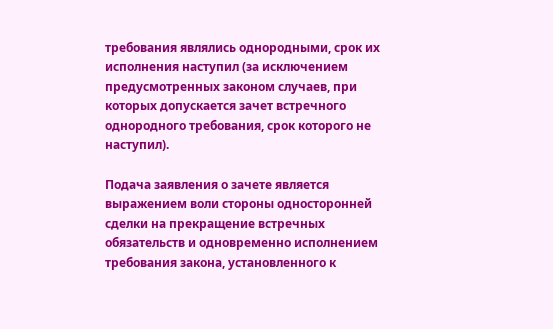требования являлись однородными, срок их исполнения наступил (за исключением предусмотренных законом случаев, при которых допускается зачет встречного однородного требования, срок которого не наступил).

Подача заявления о зачете является выражением воли стороны односторонней сделки на прекращение встречных обязательств и одновременно исполнением требования закона, установленного к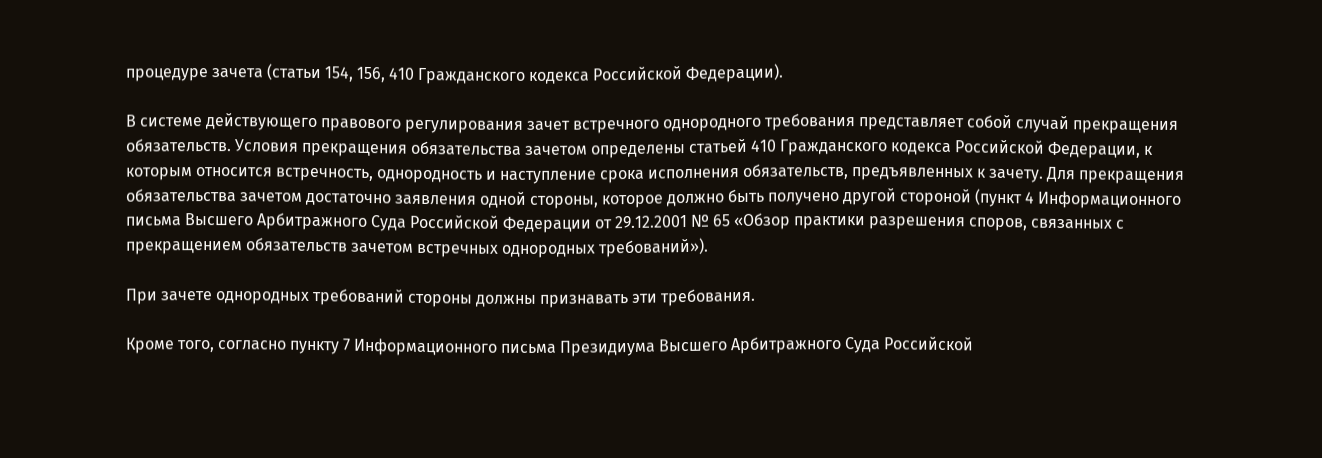процедуре зачета (статьи 154, 156, 410 Гражданского кодекса Российской Федерации).

В системе действующего правового регулирования зачет встречного однородного требования представляет собой случай прекращения обязательств. Условия прекращения обязательства зачетом определены статьей 410 Гражданского кодекса Российской Федерации, к которым относится встречность, однородность и наступление срока исполнения обязательств, предъявленных к зачету. Для прекращения обязательства зачетом достаточно заявления одной стороны, которое должно быть получено другой стороной (пункт 4 Информационного письма Высшего Арбитражного Суда Российской Федерации от 29.12.2001 № 65 «Обзор практики разрешения споров, связанных с прекращением обязательств зачетом встречных однородных требований»).

При зачете однородных требований стороны должны признавать эти требования.

Кроме того, согласно пункту 7 Информационного письма Президиума Высшего Арбитражного Суда Российской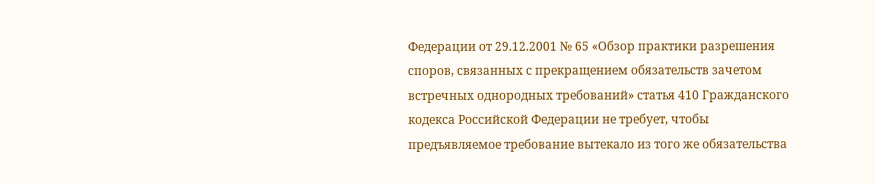Федерации от 29.12.2001 № 65 «Обзор практики разрешения споров, связанных с прекращением обязательств зачетом встречных однородных требований» статья 410 Гражданского кодекса Российской Федерации не требует, чтобы предъявляемое требование вытекало из того же обязательства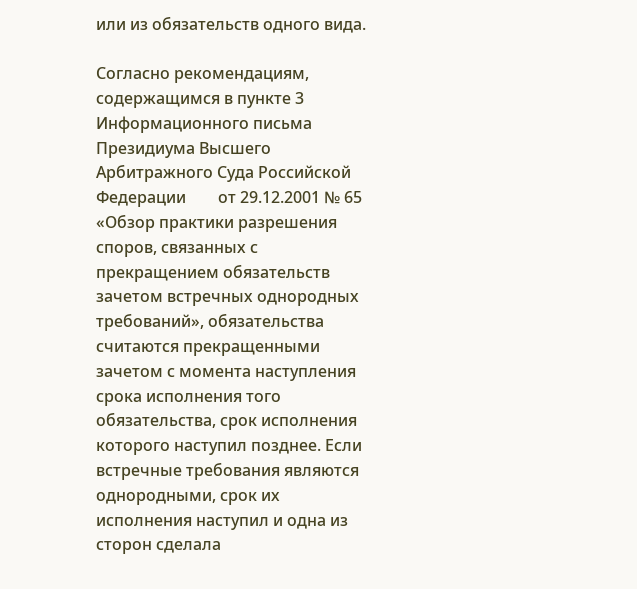или из обязательств одного вида.

Согласно рекомендациям, содержащимся в пункте 3 Информационного письма Президиума Высшего Арбитражного Суда Российской Федерации        от 29.12.2001 № 65 «Обзор практики разрешения споров, связанных с прекращением обязательств зачетом встречных однородных требований», обязательства считаются прекращенными зачетом с момента наступления срока исполнения того обязательства, срок исполнения которого наступил позднее. Если встречные требования являются однородными, срок их исполнения наступил и одна из сторон сделала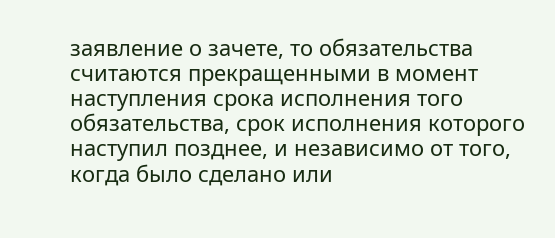заявление о зачете, то обязательства считаются прекращенными в момент наступления срока исполнения того обязательства, срок исполнения которого наступил позднее, и независимо от того, когда было сделано или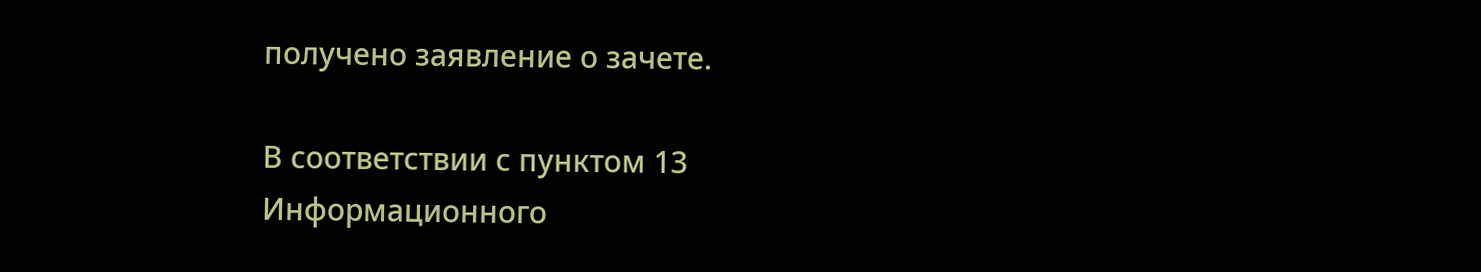получено заявление о зачете.

В соответствии с пунктом 13 Информационного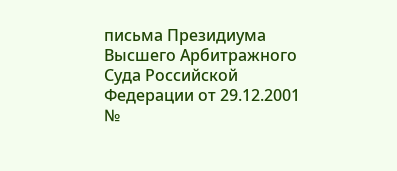письма Президиума Высшего Арбитражного Суда Российской Федерации от 29.12.2001 №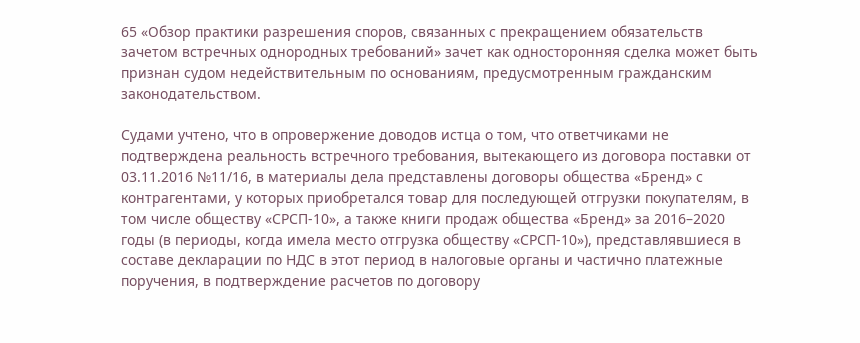65 «Обзор практики разрешения споров, связанных с прекращением обязательств зачетом встречных однородных требований» зачет как односторонняя сделка может быть признан судом недействительным по основаниям, предусмотренным гражданским законодательством.

Судами учтено, что в опровержение доводов истца о том, что ответчиками не подтверждена реальность встречного требования, вытекающего из договора поставки от 03.11.2016 №11/16, в материалы дела представлены договоры общества «Бренд» с контрагентами, у которых приобретался товар для последующей отгрузки покупателям, в том числе обществу «СРСП-10», а также книги продаж общества «Бренд» за 2016–2020 годы (в периоды, когда имела место отгрузка обществу «СРСП-10»), представлявшиеся в составе декларации по НДС в этот период в налоговые органы и частично платежные поручения, в подтверждение расчетов по договору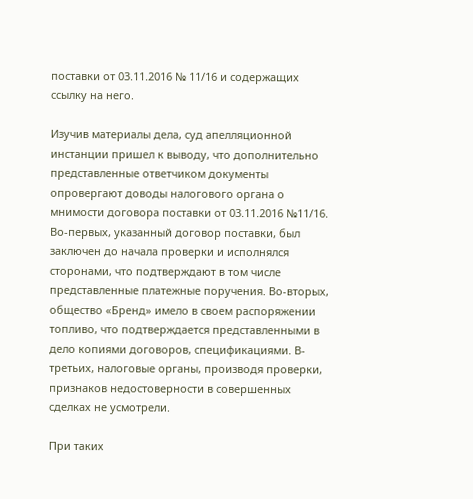поставки от 03.11.2016 № 11/16 и содержащих ссылку на него.

Изучив материалы дела, суд апелляционной инстанции пришел к выводу, что дополнительно представленные ответчиком документы опровергают доводы налогового органа о мнимости договора поставки от 03.11.2016 №11/16. Во-первых, указанный договор поставки, был заключен до начала проверки и исполнялся сторонами, что подтверждают в том числе представленные платежные поручения. Во-вторых, общество «Бренд» имело в своем распоряжении топливо, что подтверждается представленными в дело копиями договоров, спецификациями. В-третьих, налоговые органы, производя проверки, признаков недостоверности в совершенных сделках не усмотрели.

При таких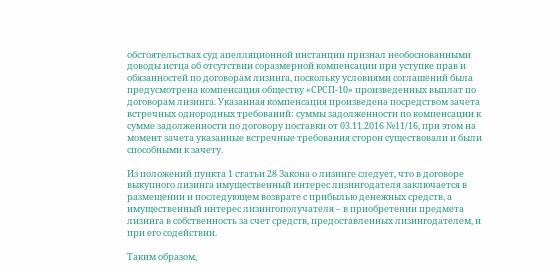обстоятельствах суд апелляционной инстанции признал необоснованными доводы истца об отсутствии соразмерной компенсации при уступке прав и обязанностей по договорам лизинга, поскольку условиями соглашений была предусмотрена компенсация обществу «СРСП-10» произведенных выплат по договорам лизинга. Указанная компенсация произведена посредством зачета встречных однородных требований: суммы задолженности по компенсации к сумме задолженности по договору поставки от 03.11.2016 №11/16, при этом на момент зачета указанные встречные требования сторон существовали и были способными к зачету.

Из положений пункта 1 статьи 28 Закона о лизинге следует, что в договоре выкупного лизинга имущественный интерес лизингодателя заключается в размещении и последующем возврате с прибылью денежных средств, а имущественный интерес лизингополучателя – в приобретении предмета лизинга в собственность за счет средств, предоставленных лизингодателем, и при его содействии.

Таким образом,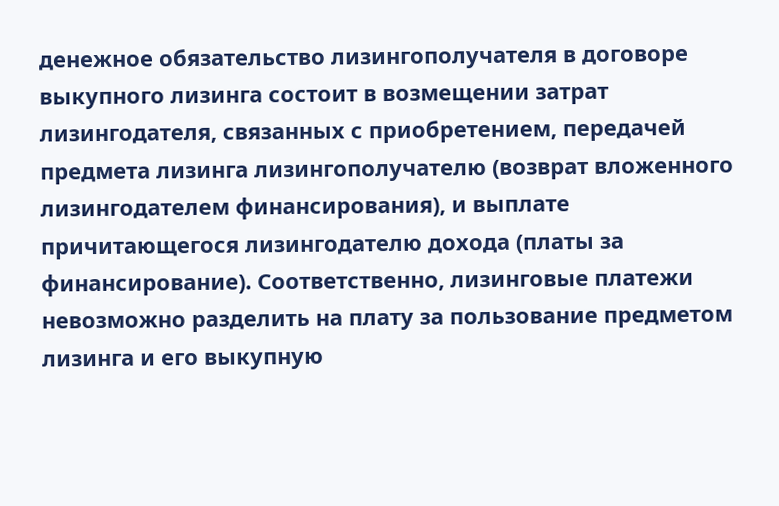денежное обязательство лизингополучателя в договоре выкупного лизинга состоит в возмещении затрат лизингодателя, связанных с приобретением, передачей предмета лизинга лизингополучателю (возврат вложенного лизингодателем финансирования), и выплате причитающегося лизингодателю дохода (платы за финансирование). Соответственно, лизинговые платежи невозможно разделить на плату за пользование предметом лизинга и его выкупную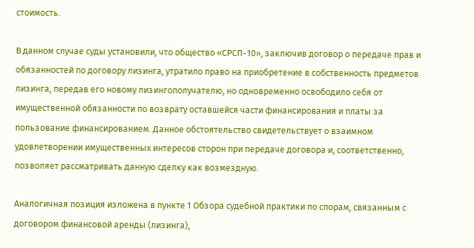стоимость.

В данном случае суды установили, что общество «СРСП-10», заключив договор о передаче прав и обязанностей по договору лизинга, утратило право на приобретение в собственность предметов лизинга, передав его новому лизингополучателю, но одновременно освободило себя от имущественной обязанности по возврату оставшейся части финансирования и платы за пользование финансированием. Данное обстоятельство свидетельствует о взаимном удовлетворении имущественных интересов сторон при передаче договора и, соответственно, позволяет рассматривать данную сделку как возмездную.

Аналогичная позиция изложена в пункте 1 Обзора судебной практики по спорам, связанным с договором финансовой аренды (лизинга),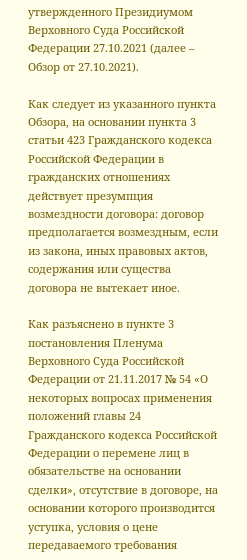утвержденного Президиумом Верховного Суда Российской Федерации 27.10.2021 (далее – Обзор от 27.10.2021).

Как следует из указанного пункта Обзора, на основании пункта 3        статьи 423 Гражданского кодекса Российской Федерации в гражданских отношениях действует презумпция возмездности договора: договор предполагается возмездным, если из закона, иных правовых актов, содержания или существа договора не вытекает иное.

Как разъяснено в пункте 3 постановления Пленума Верховного Суда Российской Федерации от 21.11.2017 № 54 «О некоторых вопросах применения положений главы 24 Гражданского кодекса Российской Федерации о перемене лиц в обязательстве на основании сделки», отсутствие в договоре, на основании которого производится уступка, условия о цене передаваемого требования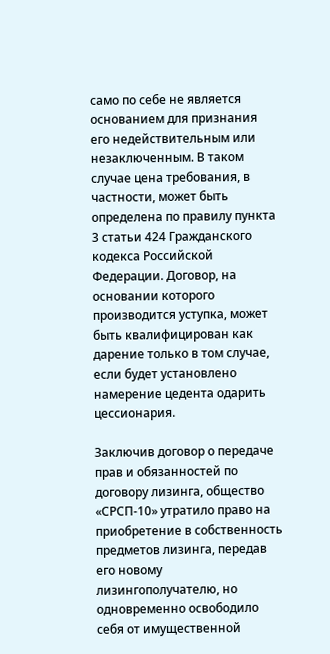само по себе не является основанием для признания его недействительным или незаключенным. В таком случае цена требования, в частности, может быть определена по правилу пункта 3 статьи 424 Гражданского кодекса Российской Федерации. Договор, на основании которого производится уступка, может быть квалифицирован как дарение только в том случае, если будет установлено намерение цедента одарить цессионария.

Заключив договор о передаче прав и обязанностей по договору лизинга, общество «СРСП-10» утратило право на приобретение в собственность предметов лизинга, передав его новому лизингополучателю, но одновременно освободило себя от имущественной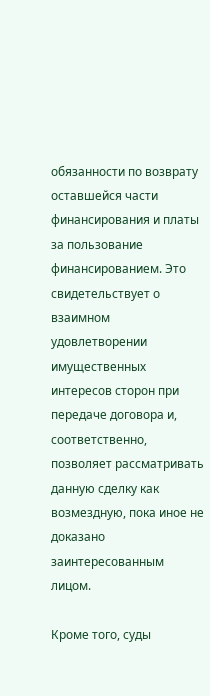обязанности по возврату оставшейся части финансирования и платы за пользование финансированием. Это свидетельствует о взаимном удовлетворении имущественных интересов сторон при передаче договора и, соответственно, позволяет рассматривать данную сделку как возмездную, пока иное не доказано заинтересованным лицом.

Кроме того, суды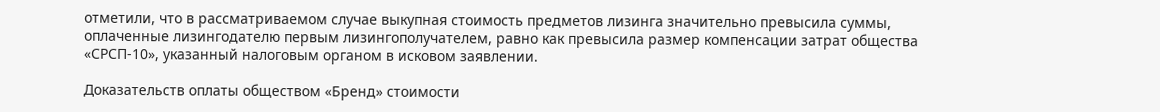отметили, что в рассматриваемом случае выкупная стоимость предметов лизинга значительно превысила суммы, оплаченные лизингодателю первым лизингополучателем, равно как превысила размер компенсации затрат общества «СРСП-10», указанный налоговым органом в исковом заявлении.

Доказательств оплаты обществом «Бренд» стоимости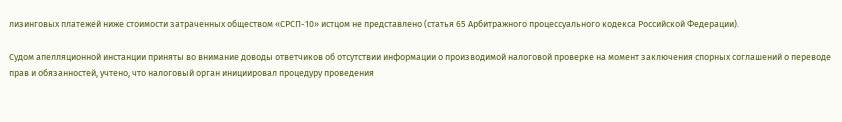лизинговых платежей ниже стоимости затраченных обществом «СРСП-10» истцом не представлено (статья 65 Арбитражного процессуального кодекса Российской Федерации).

Судом апелляционной инстанции приняты во внимание доводы ответчиков об отсутствии информации о производимой налоговой проверке на момент заключения спорных соглашений о переводе прав и обязанностей, учтено, что налоговый орган инициировал процедуру проведения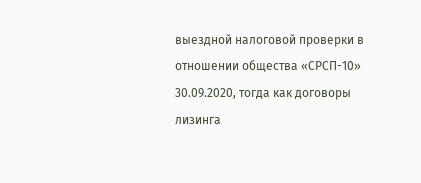выездной налоговой проверки в отношении общества «СРСП-10» 30.09.2020, тогда как договоры лизинга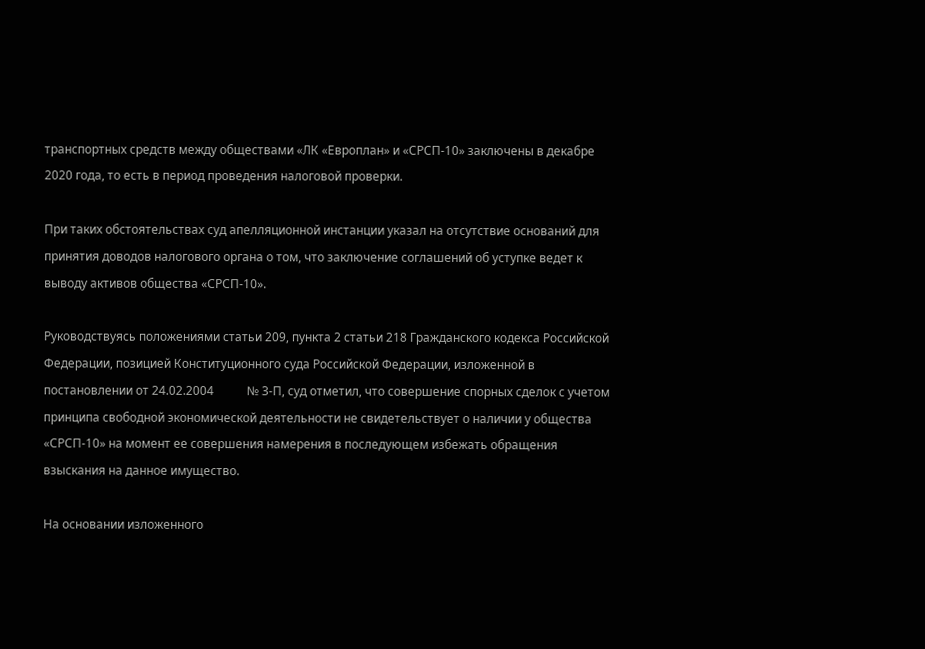транспортных средств между обществами «ЛК «Европлан» и «СРСП-10» заключены в декабре 2020 года, то есть в период проведения налоговой проверки.

При таких обстоятельствах суд апелляционной инстанции указал на отсутствие оснований для принятия доводов налогового органа о том, что заключение соглашений об уступке ведет к выводу активов общества «СРСП-10».

Руководствуясь положениями статьи 209, пункта 2 статьи 218 Гражданского кодекса Российской Федерации, позицией Конституционного суда Российской Федерации, изложенной в постановлении от 24.02.2004           № 3-П, суд отметил, что совершение спорных сделок с учетом принципа свободной экономической деятельности не свидетельствует о наличии у общества «СРСП-10» на момент ее совершения намерения в последующем избежать обращения взыскания на данное имущество.

На основании изложенного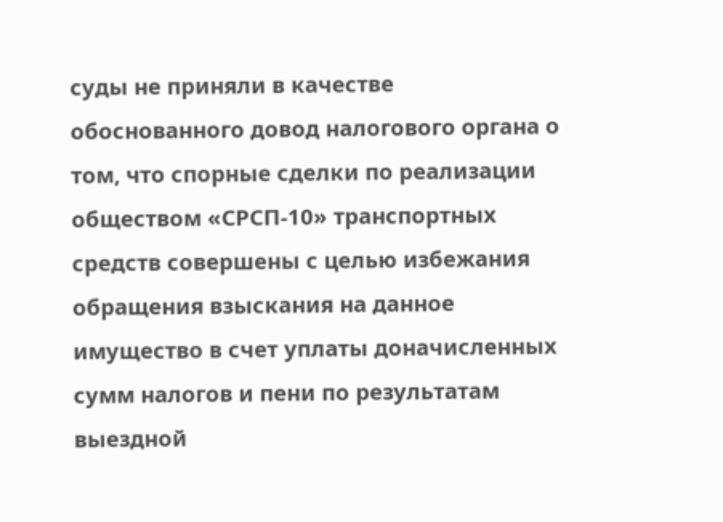суды не приняли в качестве обоснованного довод налогового органа о том, что спорные сделки по реализации обществом «СРСП-10» транспортных средств совершены с целью избежания обращения взыскания на данное имущество в счет уплаты доначисленных сумм налогов и пени по результатам выездной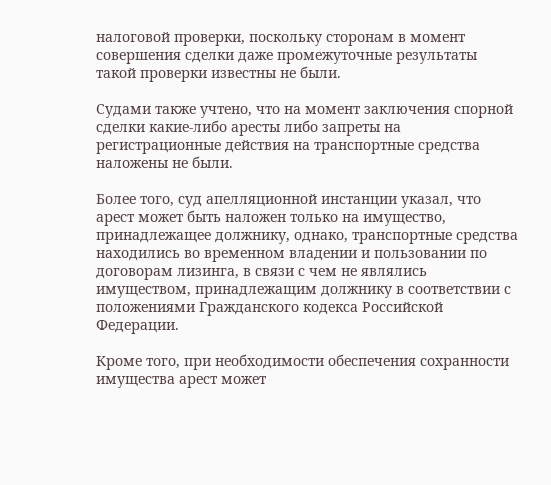налоговой проверки, поскольку сторонам в момент совершения сделки даже промежуточные результаты такой проверки известны не были.

Судами также учтено, что на момент заключения спорной сделки какие-либо аресты либо запреты на регистрационные действия на транспортные средства наложены не были.

Более того, суд апелляционной инстанции указал, что арест может быть наложен только на имущество, принадлежащее должнику, однако, транспортные средства находились во временном владении и пользовании по договорам лизинга, в связи с чем не являлись имуществом, принадлежащим должнику в соответствии с положениями Гражданского кодекса Российской Федерации.

Кроме того, при необходимости обеспечения сохранности имущества арест может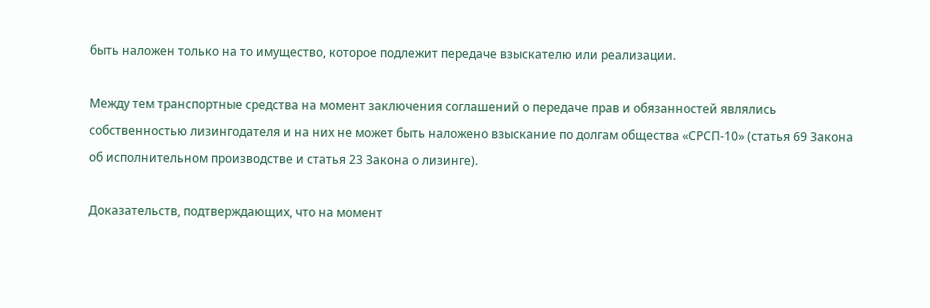быть наложен только на то имущество, которое подлежит передаче взыскателю или реализации.

Между тем транспортные средства на момент заключения соглашений о передаче прав и обязанностей являлись собственностью лизингодателя и на них не может быть наложено взыскание по долгам общества «СРСП-10» (статья 69 Закона об исполнительном производстве и статья 23 Закона о лизинге).

Доказательств, подтверждающих, что на момент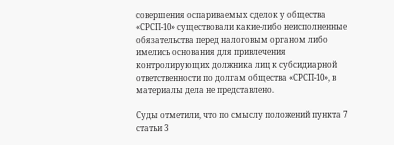совершения оспариваемых сделок у общества «СРСП-10» существовали какие-либо неисполненные обязательства перед налоговым органом либо имелись основания для привлечения контролирующих должника лиц к субсидиарной ответственности по долгам общества «СРСП-10», в материалы дела не представлено.

Суды отметили, что по смыслу положений пункта 7 статьи 3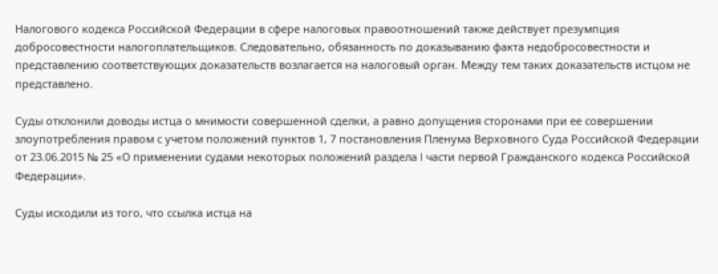Налогового кодекса Российской Федерации в сфере налоговых правоотношений также действует презумпция добросовестности налогоплательщиков. Следовательно, обязанность по доказыванию факта недобросовестности и представлению соответствующих доказательств возлагается на налоговый орган. Между тем таких доказательств истцом не представлено.

Суды отклонили доводы истца о мнимости совершенной сделки, а равно допущения сторонами при ее совершении злоупотребления правом с учетом положений пунктов 1, 7 постановления Пленума Верховного Суда Российской Федерации от 23.06.2015 № 25 «О применении судами некоторых положений раздела I части первой Гражданского кодекса Российской Федерации».

Суды исходили из того, что ссылка истца на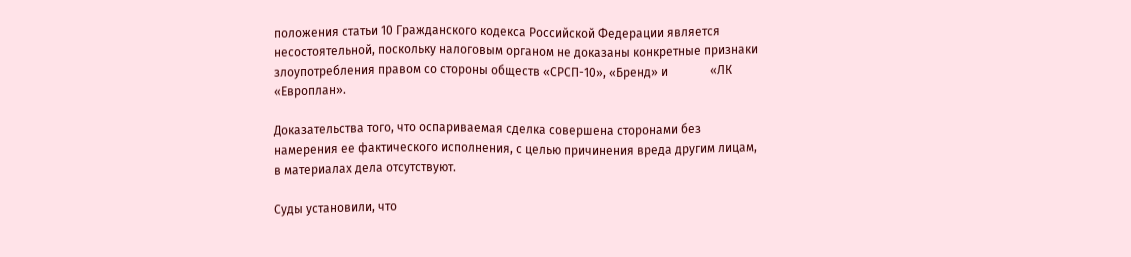положения статьи 10 Гражданского кодекса Российской Федерации является несостоятельной, поскольку налоговым органом не доказаны конкретные признаки злоупотребления правом со стороны обществ «СРСП-10», «Бренд» и              «ЛК «Европлан».

Доказательства того, что оспариваемая сделка совершена сторонами без намерения ее фактического исполнения, с целью причинения вреда другим лицам, в материалах дела отсутствуют.

Суды установили, что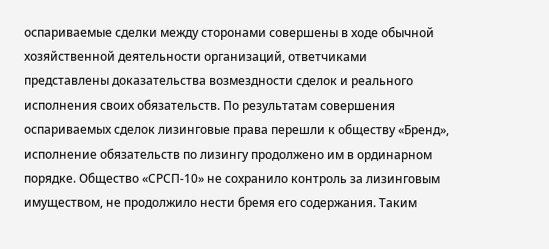оспариваемые сделки между сторонами совершены в ходе обычной хозяйственной деятельности организаций, ответчиками представлены доказательства возмездности сделок и реального исполнения своих обязательств. По результатам совершения оспариваемых сделок лизинговые права перешли к обществу «Бренд», исполнение обязательств по лизингу продолжено им в ординарном порядке. Общество «СРСП-10» не сохранило контроль за лизинговым имуществом, не продолжило нести бремя его содержания. Таким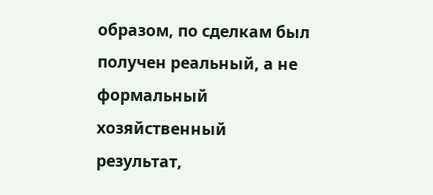образом, по сделкам был получен реальный, а не формальный хозяйственный результат,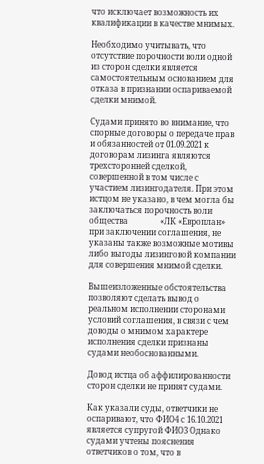что исключает возможность их квалификации в качестве мнимых.

Необходимо учитывать, что отсутствие порочности воли одной из сторон сделки является самостоятельным основанием для отказа в признании оспариваемой сделки мнимой.

Судами принято во внимание, что спорные договоры о передаче прав и обязанностей от 01.09.2021 к договорам лизинга являются трехсторонней сделкой, совершенной в том числе с участием лизингодателя. При этом истцом не указано, в чем могла бы заключаться порочность воли общества                «ЛК «Европлан» при заключении соглашения, не указаны также возможные мотивы либо выгоды лизинговой компании для совершения мнимой сделки.

Вышеизложенные обстоятельства позволяют сделать вывод о реальном исполнении сторонами условий соглашения, в связи с чем доводы о мнимом характере исполнения сделки признаны судами необоснованными.

Довод истца об аффилированности сторон сделки не принят судами.

Как указали суды, ответчики не оспаривают, что ФИО4 с 16.10.2021 является супругой ФИО3 Однако судами учтены пояснения ответчиков о том, что в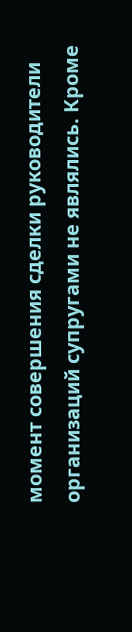момент совершения сделки руководители организаций супругами не являлись. Кроме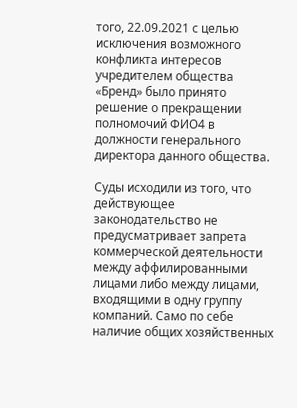того, 22.09.2021 с целью исключения возможного конфликта интересов учредителем общества «Бренд» было принято решение о прекращении полномочий ФИО4 в должности генерального директора данного общества.

Суды исходили из того, что действующее законодательство не предусматривает запрета коммерческой деятельности между аффилированными лицами либо между лицами, входящими в одну группу компаний. Само по себе наличие общих хозяйственных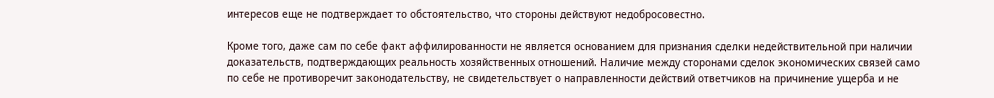интересов еще не подтверждает то обстоятельство, что стороны действуют недобросовестно.

Кроме того, даже сам по себе факт аффилированности не является основанием для признания сделки недействительной при наличии доказательств, подтверждающих реальность хозяйственных отношений. Наличие между сторонами сделок экономических связей само по себе не противоречит законодательству, не свидетельствует о направленности действий ответчиков на причинение ущерба и не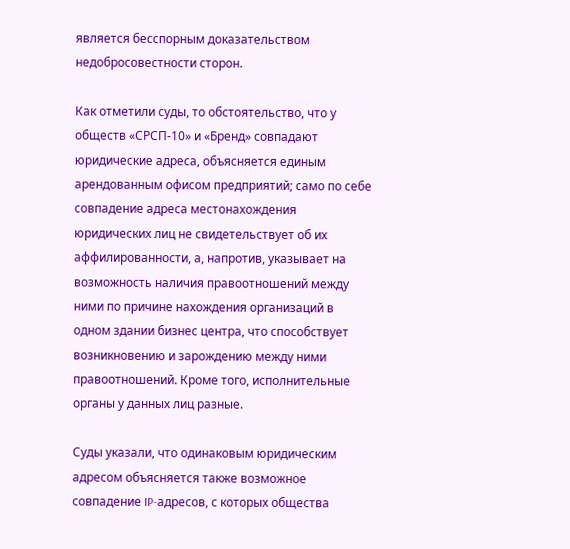является бесспорным доказательством недобросовестности сторон.

Как отметили суды, то обстоятельство, что у обществ «СРСП-10» и «Бренд» совпадают юридические адреса, объясняется единым арендованным офисом предприятий; само по себе совпадение адреса местонахождения юридических лиц не свидетельствует об их аффилированности, а, напротив, указывает на возможность наличия правоотношений между ними по причине нахождения организаций в одном здании бизнес центра, что способствует возникновению и зарождению между ними правоотношений. Кроме того, исполнительные органы у данных лиц разные.

Суды указали, что одинаковым юридическим адресом объясняется также возможное совпадение IP-адресов, с которых общества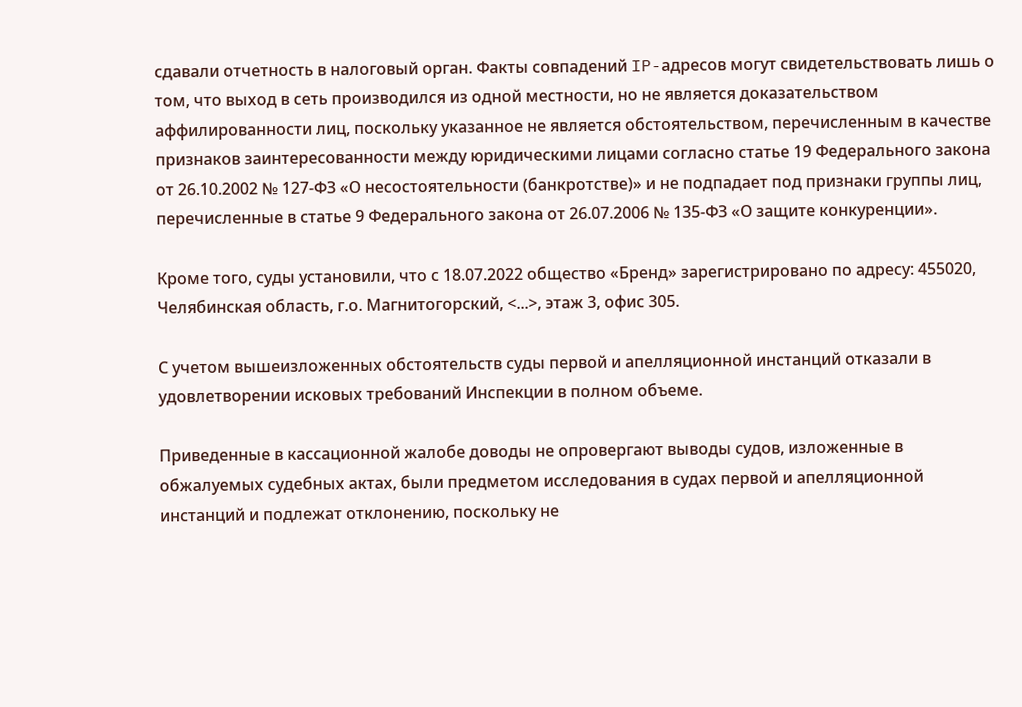сдавали отчетность в налоговый орган. Факты совпадений IP-адресов могут свидетельствовать лишь о том, что выход в сеть производился из одной местности, но не является доказательством аффилированности лиц, поскольку указанное не является обстоятельством, перечисленным в качестве признаков заинтересованности между юридическими лицами согласно статье 19 Федерального закона от 26.10.2002 № 127-ФЗ «О несостоятельности (банкротстве)» и не подпадает под признаки группы лиц, перечисленные в статье 9 Федерального закона от 26.07.2006 № 135-ФЗ «О защите конкуренции».

Кроме того, суды установили, что с 18.07.2022 общество «Бренд» зарегистрировано по адресу: 455020, Челябинская область, г.о. Магнитогорский, <...>, этаж 3, офис 305.

С учетом вышеизложенных обстоятельств суды первой и апелляционной инстанций отказали в удовлетворении исковых требований Инспекции в полном объеме.

Приведенные в кассационной жалобе доводы не опровергают выводы судов, изложенные в обжалуемых судебных актах, были предметом исследования в судах первой и апелляционной инстанций и подлежат отклонению, поскольку не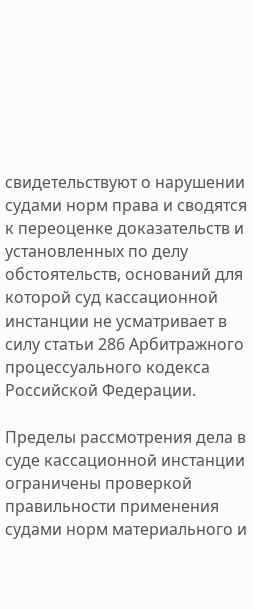свидетельствуют о нарушении судами норм права и сводятся к переоценке доказательств и установленных по делу обстоятельств, оснований для которой суд кассационной инстанции не усматривает в силу статьи 286 Арбитражного процессуального кодекса Российской Федерации.

Пределы рассмотрения дела в суде кассационной инстанции ограничены проверкой правильности применения судами норм материального и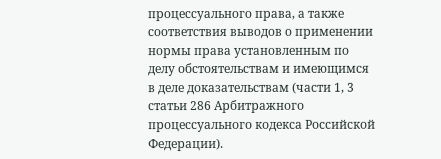процессуального права, а также соответствия выводов о применении нормы права установленным по делу обстоятельствам и имеющимся в деле доказательствам (части 1, 3 статьи 286 Арбитражного процессуального кодекса Российской Федерации).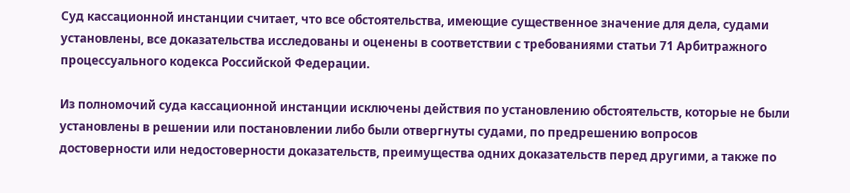Суд кассационной инстанции считает, что все обстоятельства, имеющие существенное значение для дела, судами установлены, все доказательства исследованы и оценены в соответствии с требованиями статьи 71 Арбитражного процессуального кодекса Российской Федерации.

Из полномочий суда кассационной инстанции исключены действия по установлению обстоятельств, которые не были установлены в решении или постановлении либо были отвергнуты судами, по предрешению вопросов достоверности или недостоверности доказательств, преимущества одних доказательств перед другими, а также по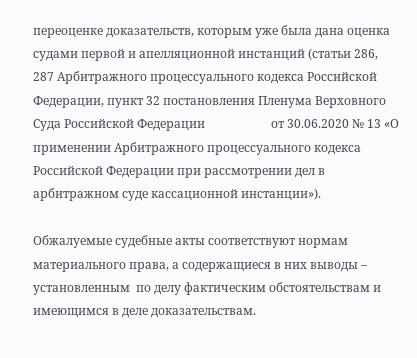переоценке доказательств, которым уже была дана оценка судами первой и апелляционной инстанций (статьи 286, 287 Арбитражного процессуального кодекса Российской Федерации, пункт 32 постановления Пленума Верховного Суда Российской Федерации                      от 30.06.2020 № 13 «О применении Арбитражного процессуального кодекса Российской Федерации при рассмотрении дел в арбитражном суде кассационной инстанции»).

Обжалуемые судебные акты соответствуют нормам материального права, а содержащиеся в них выводы – установленным  по делу фактическим обстоятельствам и имеющимся в деле доказательствам.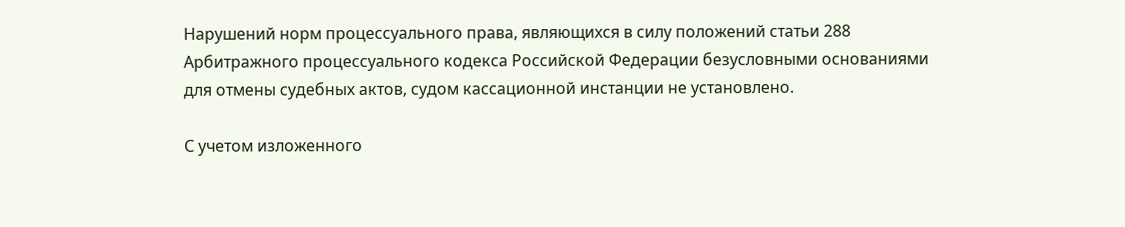Нарушений норм процессуального права, являющихся в силу положений статьи 288 Арбитражного процессуального кодекса Российской Федерации безусловными основаниями для отмены судебных актов, судом кассационной инстанции не установлено.

С учетом изложенного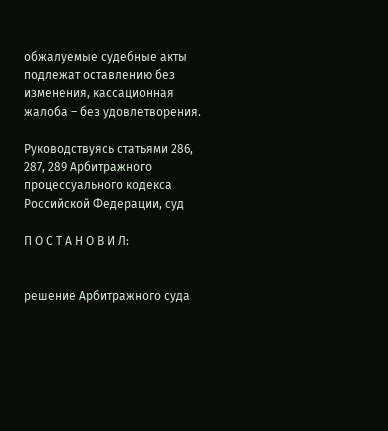обжалуемые судебные акты подлежат оставлению без изменения, кассационная жалоба – без удовлетворения.

Руководствуясь статьями 286, 287, 289 Арбитражного процессуального кодекса Российской Федерации, суд

П О С Т А Н О В И Л:


решение Арбитражного суда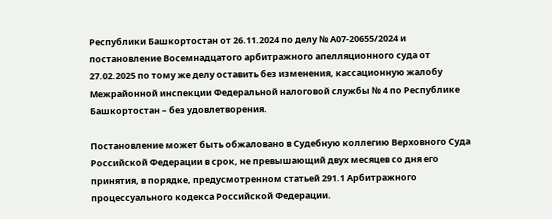Республики Башкортостан от 26.11.2024 по делу № А07-20655/2024 и постановление Восемнадцатого арбитражного апелляционного суда от 27.02.2025 по тому же делу оставить без изменения, кассационную жалобу Межрайонной инспекции Федеральной налоговой службы № 4 по Республике Башкортостан – без удовлетворения.

Постановление может быть обжаловано в Судебную коллегию Верховного Суда Российской Федерации в срок, не превышающий двух месяцев со дня его принятия, в порядке, предусмотренном статьей 291.1 Арбитражного процессуального кодекса Российской Федерации.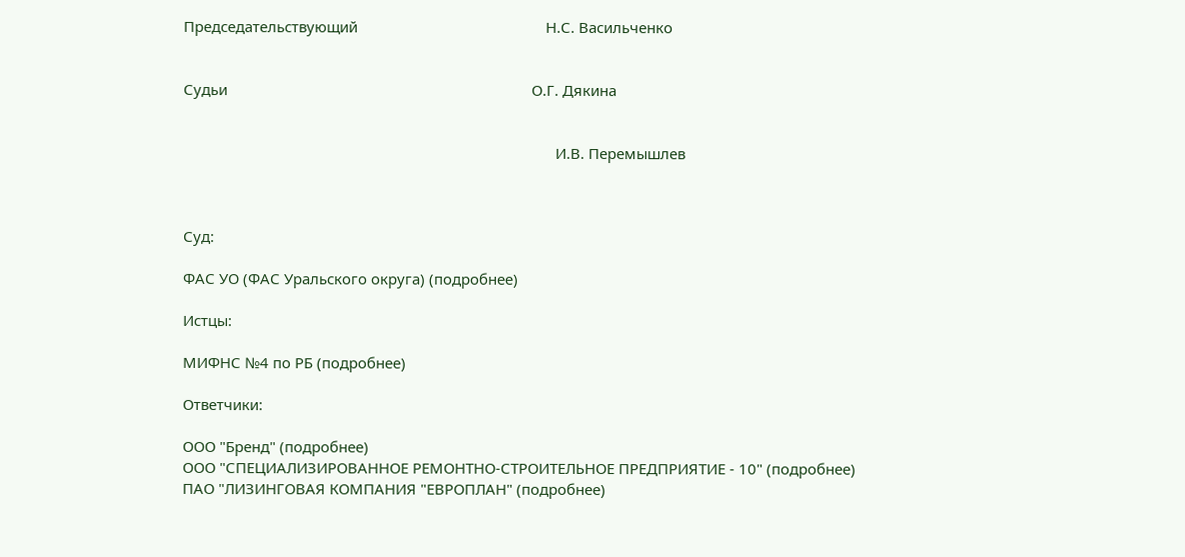Председательствующий                                               Н.С. Васильченко


Судьи                                                                            О.Г. Дякина


                                                                                             И.В. Перемышлев



Суд:

ФАС УО (ФАС Уральского округа) (подробнее)

Истцы:

МИФНС №4 по РБ (подробнее)

Ответчики:

ООО "Бренд" (подробнее)
ООО "СПЕЦИАЛИЗИРОВАННОЕ РЕМОНТНО-СТРОИТЕЛЬНОЕ ПРЕДПРИЯТИЕ - 10" (подробнее)
ПАО "ЛИЗИНГОВАЯ КОМПАНИЯ "ЕВРОПЛАН" (подробнее)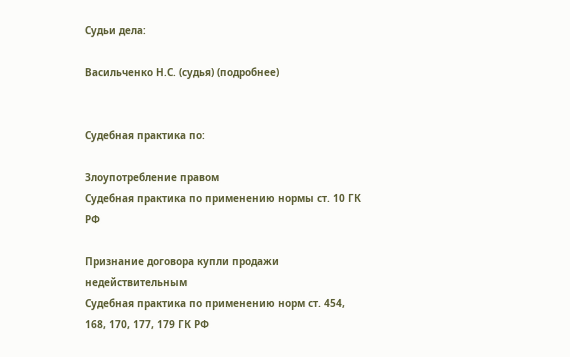Судьи дела:

Васильченко Н.С. (судья) (подробнее)


Судебная практика по:

Злоупотребление правом
Судебная практика по применению нормы ст. 10 ГК РФ

Признание договора купли продажи недействительным
Судебная практика по применению норм ст. 454, 168, 170, 177, 179 ГК РФ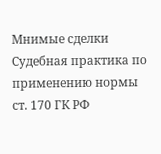Мнимые сделки
Судебная практика по применению нормы ст. 170 ГК РФ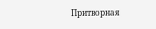Притворная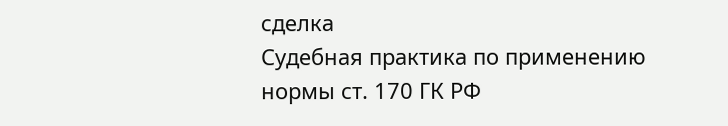сделка
Судебная практика по применению нормы ст. 170 ГК РФ